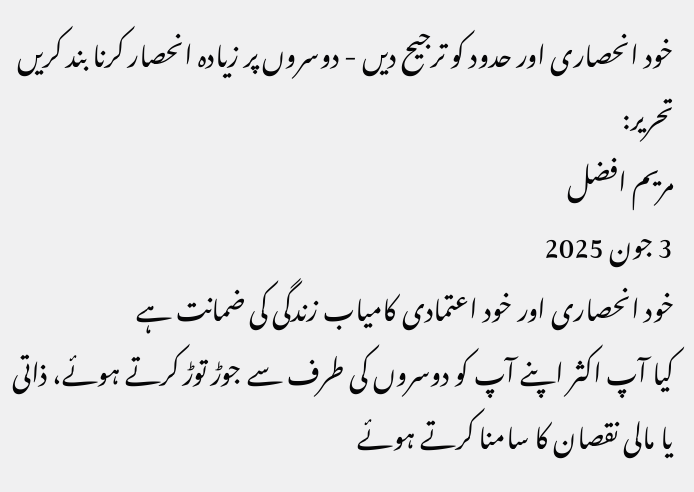خود انحصاری اور حدود کو ترجیح دیں - دوسروں پر زیادہ انحصار کرنا بند کریں
تحریر:
مریم افضل
3 جون 2025
خود انحصاری اور خود اعتمادی کامیاب زندگی کی ضمانت ہے
کیا آپ اکثر اپنے آپ کو دوسروں کی طرف سے جوڑ توڑ کرتے ہوئے، ذاتی یا مالی نقصان کا سامنا کرتے ہوئے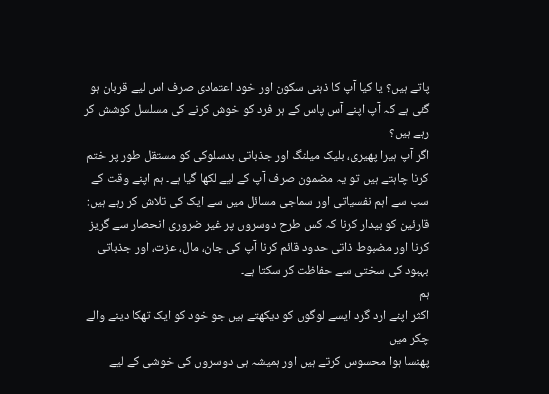پاتے ہیں؟ یا کیا آپ کا ذہنی سکون اور خود اعتمادی صرف اس لیے قربان ہو گئی ہے کہ آپ اپنے آس پاس کے ہر فرد کو خوش کرنے کی مسلسل کوشش کر رہے ہیں؟
اگر آپ ہیرا پھیری، بلیک میلنگ اور جذباتی بدسلوکی کو مستقل طور پر ختم کرنا چاہتے ہیں تو یہ مضمون صرف آپ کے لیے لکھا گیا ہے۔ ہم اپنے وقت کے سب سے اہم نفسیاتی اور سماجی مسائل میں سے ایک کی تلاش کر رہے ہیں: قارئین کو بیدار کرنا کہ کس طرح دوسروں پر غیر ضروری انحصار سے گریز کرنا اور مضبوط ذاتی حدود قائم کرنا آپ کی جان، مال، عزت، اور جذباتی بہبود کی سختی سے حفاظت کر سکتا ہے۔
ہم
اکثر اپنے ارد گرد ایسے لوگوں کو دیکھتے ہیں جو خود کو ایک تھکا دینے والے چکر میں
پھنسا ہوا محسوس کرتے ہیں اور ہمیشہ ہی دوسروں کی خوشی کے لیے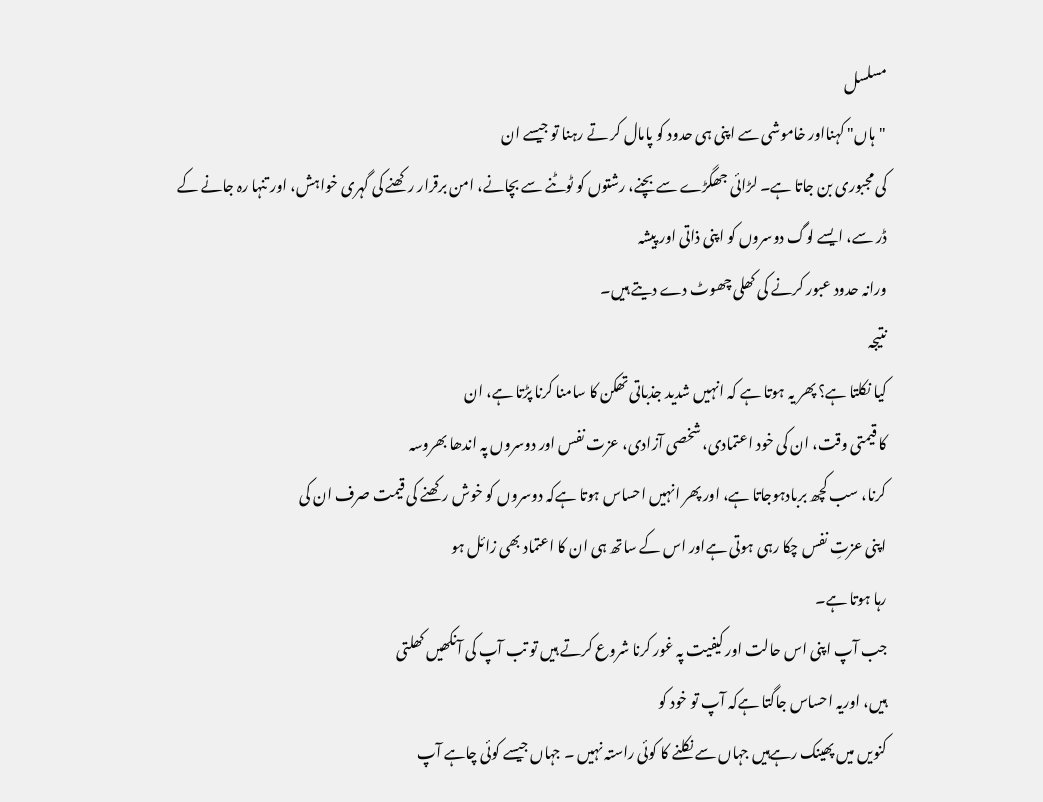مسلسل
"ہاں" کہنااور خاموشی سے اپنی ہی حدود کو پامال کر تے رہنا تو جیسے ان
کی مجبوری بن جاتا ہے۔ لڑائی جھگڑے سے بچنے، رشتوں کو ٹوٹنے سے بچانے، امن برقرار رکھنے کی گہری خواہش، اور تنہا رہ جانے کے ڈر سے، ایسے لوگ دوسروں کو اپنی ذاتی اور پیشہ
ورانہ حدود عبور کرنے کی کھلی چھوٹ دے دیتے ہیں۔
نتیجہ
کیا نکلتا ہے؟ پھر یہ ہوتا ہے کہ انہیں شدید جذباتی تھکن کا سامنا کرنا پڑتا ہے، ان
کا قیمتی وقت، ان کی خود اعتمادی، شخصی آزادی، عزت نفس اور دوسروں پہ اندھا بھروسہ
کرنا، سب کچھ بربادہوجاتا ہے، اور پھر انہیں احساس ہوتا ہےکہ دوسروں کو خوش رکھنے کی قیمت صرف ان کی
اپنی عزتِ نفس چکا رہی ہوتی ہےاور اس کے ساتھ ہی ان کا اعتماد بھی زائل ہو
رہا ہوتا ہے۔
جب آپ اپنی اس حالت اور کیفیت پہ غور کرنا شروع کرتے ہیں تو تب آپ کی آنکھیں کھلتی
ہیں، اوریہ احساس جاگتا ہےکہ آپ تو خود کو
کنویں میں پھینک رہےہیں جہاں سے نکلنے کا کوئی راستہ نہیں ۔ جہاں جیسے کوئی چاہے آپ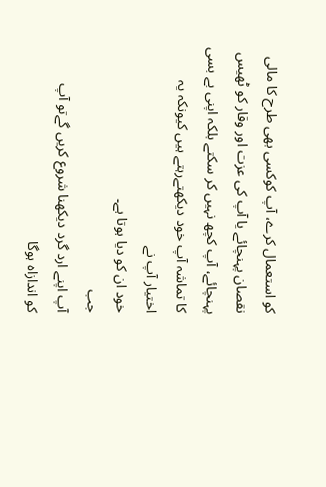کو استعمال کرے، آپ کوکسی بھی طرح کا مالی نقصان پہنچائے یا آپ کی عزت اور وقار کو ٹھیس پہنچائے، آپ کچھ نہیں کر سکتے بلکہ اپنی بے بسی کا تماشہ آپ خود دیکھتےرہتے ہیں کیونکہ یہ اختیار آپ نے
خود ان کو دیا ہوتا ہے۔
جب
آپ اپنے ارد گرد دیکھنا شروع کریں گےتو آپ
کو اندازاہ ہوگا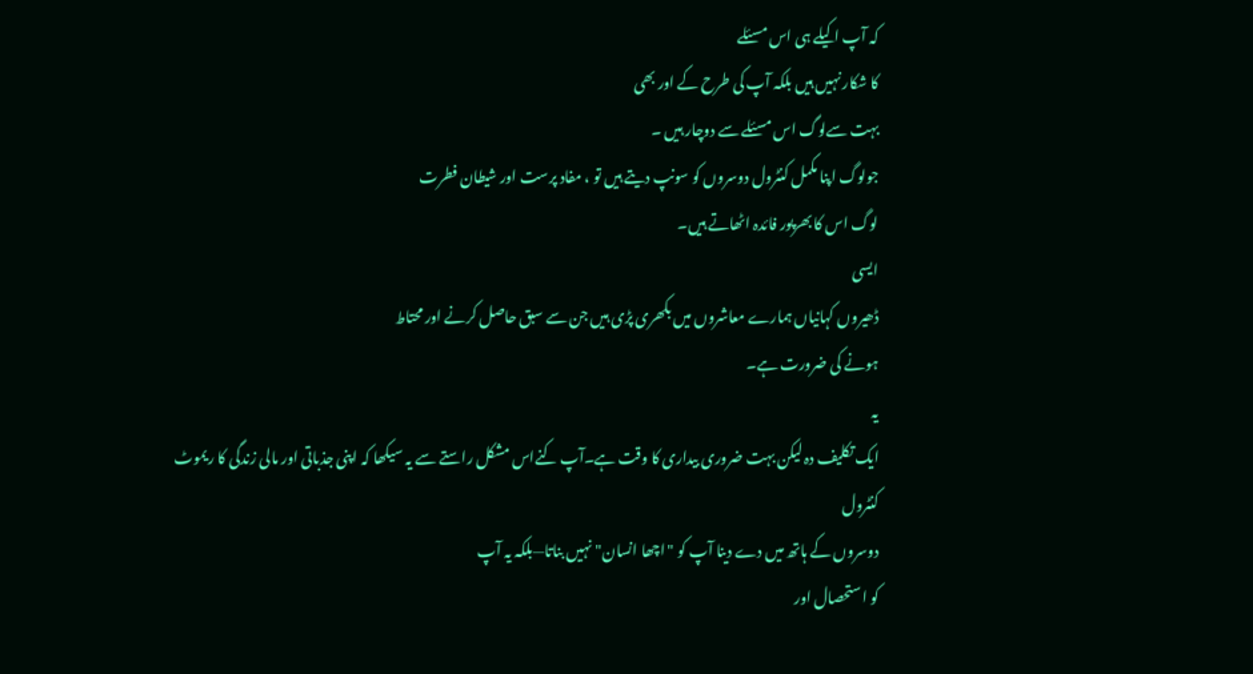کہ آپ اکیلے ہی اس مسئلے
کا شکار نہیں ہیں بلکہ آپ کی طرح کے اور بھی
بہت سےلوگ اس مسئلے سے دوچار ہیں ۔
جولوگ اپنا مکمل کنٹرول دوسروں کو سونپ دیتے ہیں تو ، مفاد پرست اور شیطان فطرت
لوگ اس کا بھرپور فائدہ اٹھاتے ہیں۔
ایسی
ڈھیروں کہانیاں ہمارے معاشروں میں بکھری پڑی ہیں جن سے سبق حاصل کرنے اور محتاط
ہونے کی ضرورت ہے۔
یہ
ایک تکلیف دہ لیکن بہت ضروری بیداری کا وقت ہے۔آپ کنےاس مشکل راستے سے یہ سیکھا کہ اپنی جذباتی اور مالی زندگی کا ریموٹ کنٹرول
دوسروں کے ہاتھ میں دے دینا آپ کو "اچھا انسان" نہیں بناتا—بلکہ یہ آپ
کو استحصال اور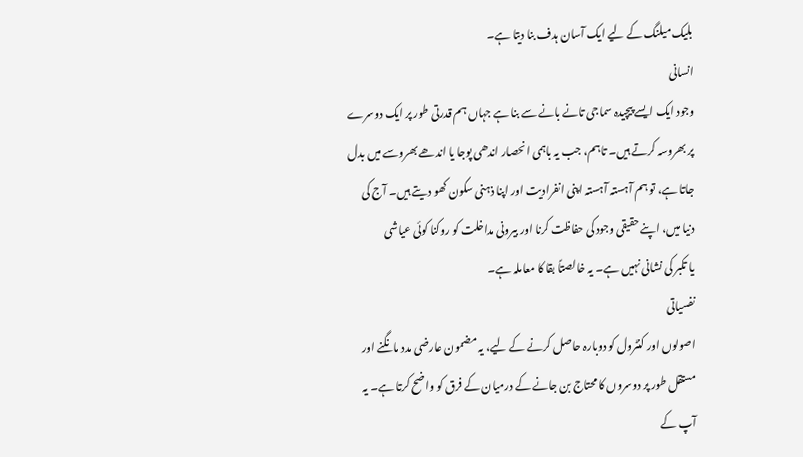بلیک میلنگ کے لیے ایک آسان ہدف بنا دیتا ہے۔
انسانی
وجود ایک ایسے پیچیدہ سماجی تانے بانے سے بنا ہے جہاں ہم قدرتی طور پر ایک دوسرے
پر بھروسہ کرتے ہیں۔ تاہم، جب یہ باہمی انحصار اندھی پوجا یا اندھے بھروسے میں بدل
جاتا ہے، تو ہم آہستہ آہستہ اپنی انفرادیت اور اپنا ذہنی سکون کھو دیتے ہیں۔ آج کی
دنیا میں، اپنے حقیقی وجود کی حفاظت کرنا اور بیرونی مداخلت کو روکنا کوئی عیاشی
یا تکبر کی نشانی نہیں ہے۔ یہ خالصتاً بقا کا معاملہ ہے۔
نفسیاتی
اصولوں اور کنٹرول کو دوبارہ حاصل کرنے کے لیے، یہ مضمون عارضی مدد مانگنے اور
مستقل طور پر دوسروں کا محتاج بن جانے کے درمیان کے فرق کو واضح کرتا ہے۔ یہ آپ کے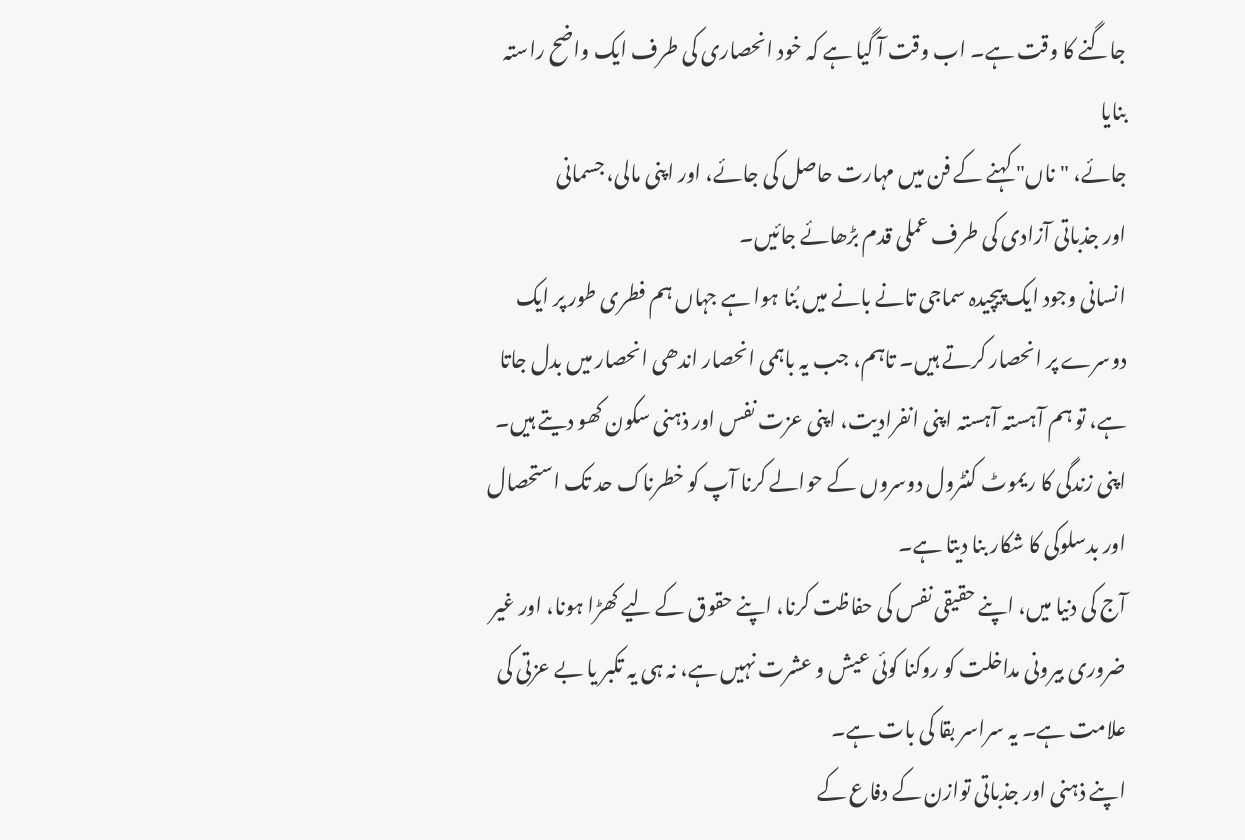جاگنے کا وقت ہے۔ اب وقت آ گیا ہے کہ خود انحصاری کی طرف ایک واضح راستہ بنایا
جائے، "ناں" کہنے کے فن میں مہارت حاصل کی جائے، اور اپنی مالی، جسمانی
اور جذباتی آزادی کی طرف عملی قدم بڑھائے جائیں۔
انسانی وجود ایک پیچیدہ سماجی تانے بانے میں بُنا ہوا ہے جہاں ہم فطری طور پر ایک دوسرے پر انحصار کرتے ہیں۔ تاہم، جب یہ باہمی انحصار اندھی انحصار میں بدل جاتا ہے، تو ہم آہستہ آہستہ اپنی انفرادیت، اپنی عزت نفس اور ذہنی سکون کھو دیتے ہیں۔ اپنی زندگی کا ریموٹ کنٹرول دوسروں کے حوالے کرنا آپ کو خطرناک حد تک استحصال اور بدسلوکی کا شکار بنا دیتا ہے۔
آج کی دنیا میں، اپنے حقیقی نفس کی حفاظت کرنا، اپنے حقوق کے لیے کھڑا ہونا، اور غیر ضروری بیرونی مداخلت کو روکنا کوئی عیش و عشرت نہیں ہے، نہ ہی یہ تکبر یا بے عزتی کی علامت ہے۔ یہ سراسر بقا کی بات ہے۔
اپنے ذہنی اور جذباتی توازن کے دفاع کے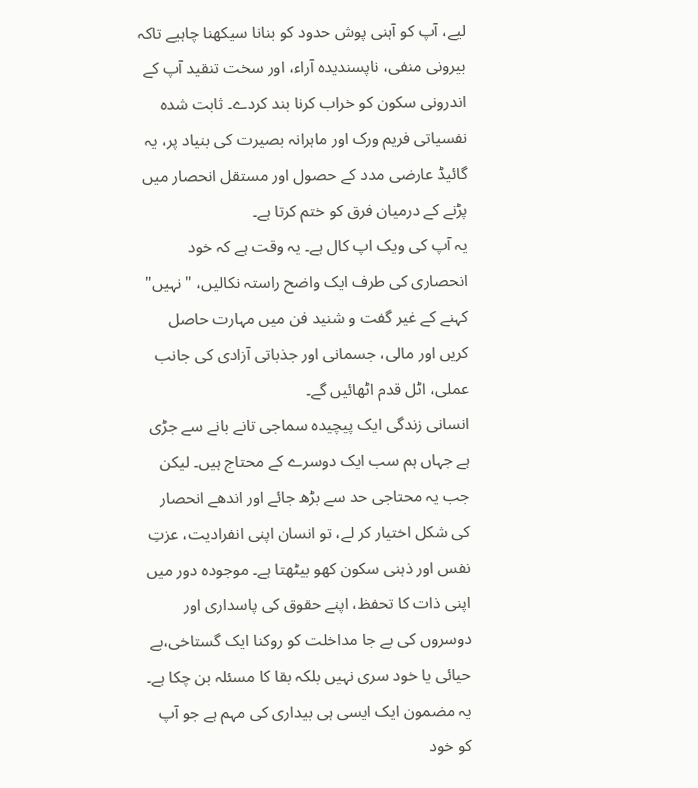لیے، آپ کو آہنی پوش حدود کو بنانا سیکھنا چاہیے تاکہ بیرونی منفی، ناپسندیدہ آراء، اور سخت تنقید آپ کے اندرونی سکون کو خراب کرنا بند کردے۔ ثابت شدہ نفسیاتی فریم ورک اور ماہرانہ بصیرت کی بنیاد پر، یہ گائیڈ عارضی مدد کے حصول اور مستقل انحصار میں پڑنے کے درمیان فرق کو ختم کرتا ہے۔
یہ آپ کی ویک اپ کال ہے۔ یہ وقت ہے کہ خود انحصاری کی طرف ایک واضح راستہ نکالیں، "نہیں" کہنے کے غیر گفت و شنید فن میں مہارت حاصل کریں اور مالی، جسمانی اور جذباتی آزادی کی جانب عملی، اٹل قدم اٹھائیں گے۔
انسانی زندگی ایک پیچیدہ سماجی تانے بانے سے جڑی ہے جہاں ہم سب ایک دوسرے کے محتاج ہیں۔ لیکن جب یہ محتاجی حد سے بڑھ جائے اور اندھے انحصار کی شکل اختیار کر لے، تو انسان اپنی انفرادیت، عزتِ نفس اور ذہنی سکون کھو بیٹھتا ہے۔ موجودہ دور میں اپنی ذات کا تحفظ، اپنے حقوق کی پاسداری اور دوسروں کی بے جا مداخلت کو روکنا ایک گستاخی،بے حیائی یا خود سری نہیں بلکہ بقا کا مسئلہ بن چکا ہے۔ یہ مضمون ایک ایسی ہی بیداری کی مہم ہے جو آپ کو خود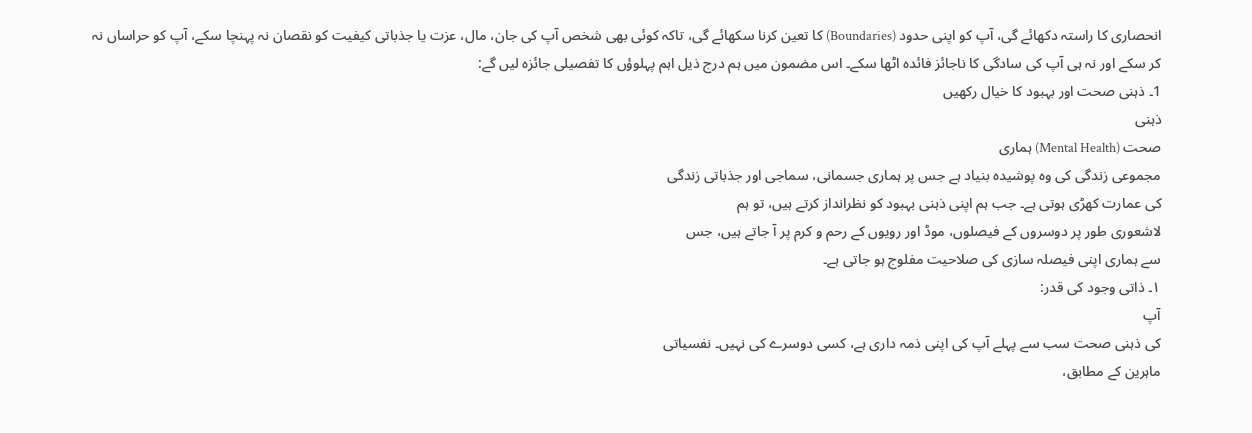انحصاری کا راستہ دکھائے گی، آپ کو اپنی حدود (Boundaries) کا تعین کرنا سکھائے گی، تاکہ کوئی بھی شخص آپ کی جان، مال، عزت یا جذباتی کیفیت کو نقصان نہ پہنچا سکے، آپ کو حراساں نہ کر سکے اور نہ ہی آپ کی سادگی کا ناجائز فائدہ اٹھا سکے۔ اس مضمون میں ہم درج ذیل اہم پہلوؤں کا تفصیلی جائزہ لیں گے:
1۔ ذہنی صحت اور بہبود کا خیال رکھیں
ذہنی
صحت (Mental Health) ہماری
مجموعی زندگی کی وہ پوشیدہ بنیاد ہے جس پر ہماری جسمانی، سماجی اور جذباتی زندگی
کی عمارت کھڑی ہوتی ہے۔ جب ہم اپنی ذہنی بہبود کو نظرانداز کرتے ہیں، تو ہم
لاشعوری طور پر دوسروں کے فیصلوں، موڈ اور رویوں کے رحم و کرم پر آ جاتے ہیں، جس
سے ہماری اپنی فیصلہ سازی کی صلاحیت مفلوج ہو جاتی ہے۔
۱۔ ذاتی وجود کی قدر:
آپ
کی ذہنی صحت سب سے پہلے آپ کی اپنی ذمہ داری ہے، کسی دوسرے کی نہیں۔ نفسیاتی
ماہرین کے مطابق،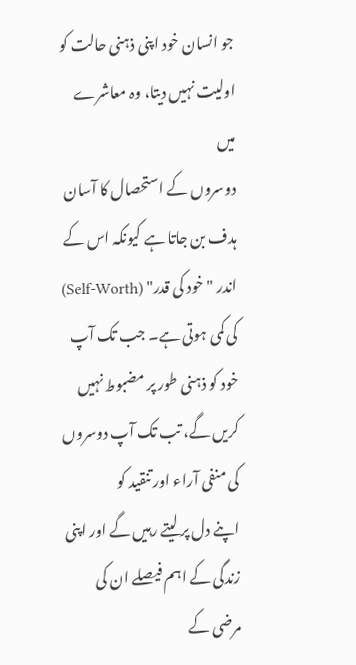جو انسان خود اپنی ذہنی حالت کو اولیت نہیں دیتا، وہ معاشرے میں
دوسروں کے استحصال کا آسان ہدف بن جاتا ہے کیونکہ اس کے اندر "خود کی قدر" (Self-Worth) کی کمی ہوتی ہے۔ جب تک آپ
خود کو ذہنی طور پر مضبوط نہیں کریں گے، تب تک آپ دوسروں کی منفی آراء اور تنقید کو
اپنے دل پر لیتے رہیں گے اور اپنی زندگی کے اہم فیصلے ان کی مرضی کے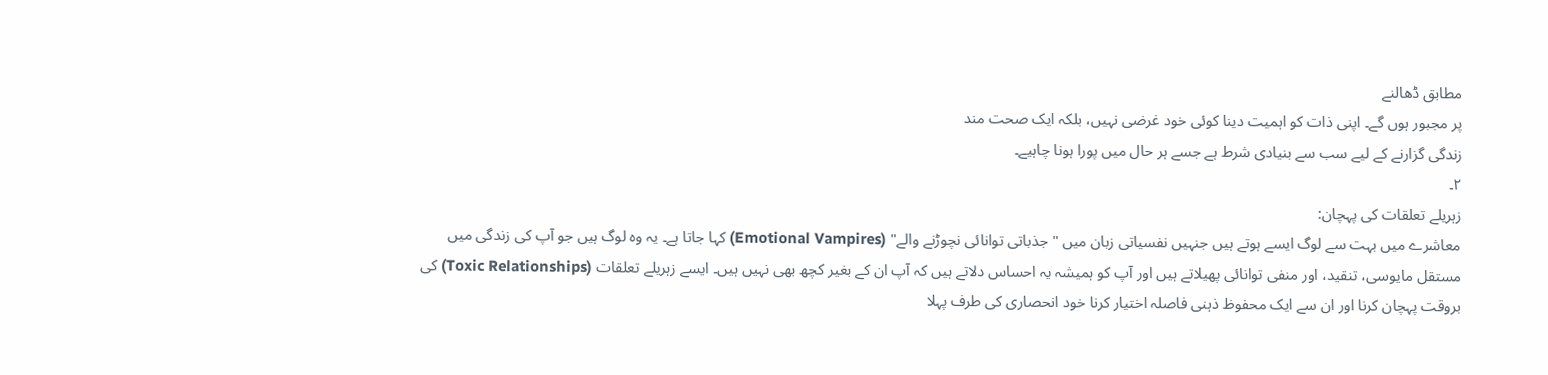مطابق ڈھالنے
پر مجبور ہوں گے۔ اپنی ذات کو اہمیت دینا کوئی خود غرضی نہیں، بلکہ ایک صحت مند
زندگی گزارنے کے لیے سب سے بنیادی شرط ہے جسے ہر حال میں پورا ہونا چاہیے۔
۲۔
زہریلے تعلقات کی پہچان:
معاشرے میں بہت سے لوگ ایسے ہوتے ہیں جنہیں نفسیاتی زبان میں "جذباتی توانائی نچوڑنے والے" (Emotional Vampires) کہا جاتا ہے۔ یہ وہ لوگ ہیں جو آپ کی زندگی میں مستقل مایوسی، تنقید، اور منفی توانائی پھیلاتے ہیں اور آپ کو ہمیشہ یہ احساس دلاتے ہیں کہ آپ ان کے بغیر کچھ بھی نہیں ہیں۔ ایسے زہریلے تعلقات (Toxic Relationships) کی بروقت پہچان کرنا اور ان سے ایک محفوظ ذہنی فاصلہ اختیار کرنا خود انحصاری کی طرف پہلا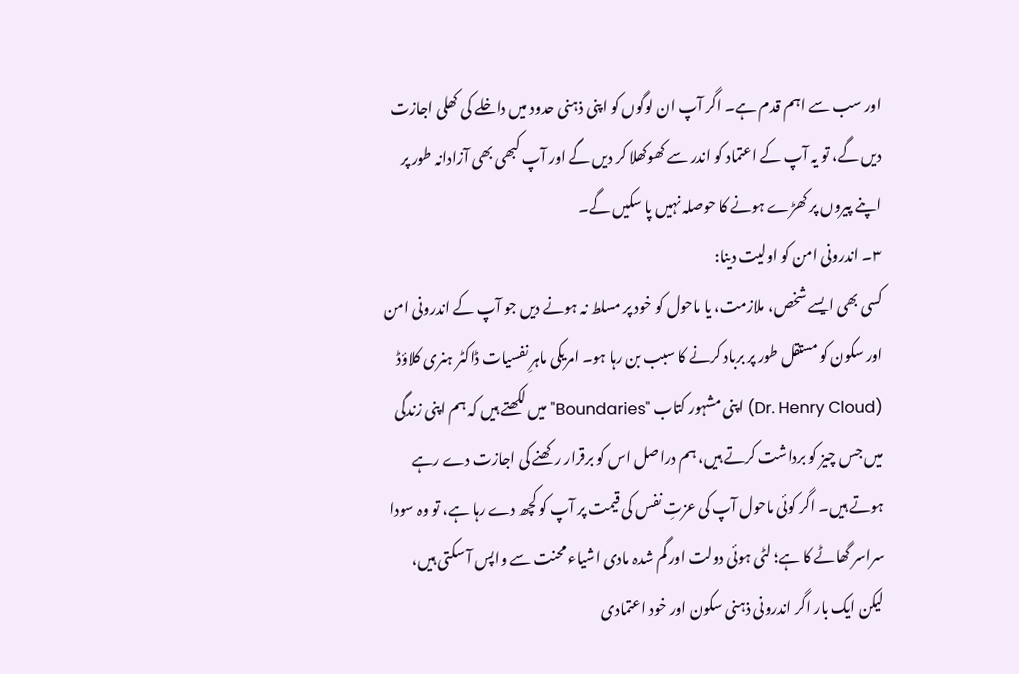اور سب سے اہم قدم ہے۔ اگر آپ ان لوگوں کو اپنی ذہنی حدود میں داخلے کی کھلی اجازت دیں گے، تو یہ آپ کے اعتماد کو اندر سے کھوکھلا کر دیں گے اور آپ کبھی بھی آزادانہ طور پر اپنے پیروں پر کھڑے ہونے کا حوصلہ نہیں پا سکیں گے۔
۳۔ اندرونی امن کو اولیت دینا:
کسی بھی ایسے شخص، ملازمت، یا ماحول کو خود پر مسلط نہ ہونے دیں جو آپ کے اندرونی امن اور سکون کو مستقل طور پر برباد کرنے کا سبب بن رہا ہو۔ امریکی ماہرِ نفسیات ڈاکٹر ہنری کلاؤڈ (Dr. Henry Cloud) اپنی مشہور کتاب "Boundaries" میں لکھتے ہیں کہ ہم اپنی زندگی میں جس چیز کو برداشت کرتے ہیں، ہم دراصل اس کو برقرار رکھنے کی اجازت دے رہے ہوتے ہیں۔ اگر کوئی ماحول آپ کی عزتِ نفس کی قیمت پر آپ کو کچھ دے رہا ہے، تو وہ سودا سراسر گھاٹے کا ہے؛ لٹی ہوئی دولت اور گم شدہ مادی اشیاء محنت سے واپس آ سکتی ہیں، لیکن ایک بار اگر اندرونی ذہنی سکون اور خود اعتمادی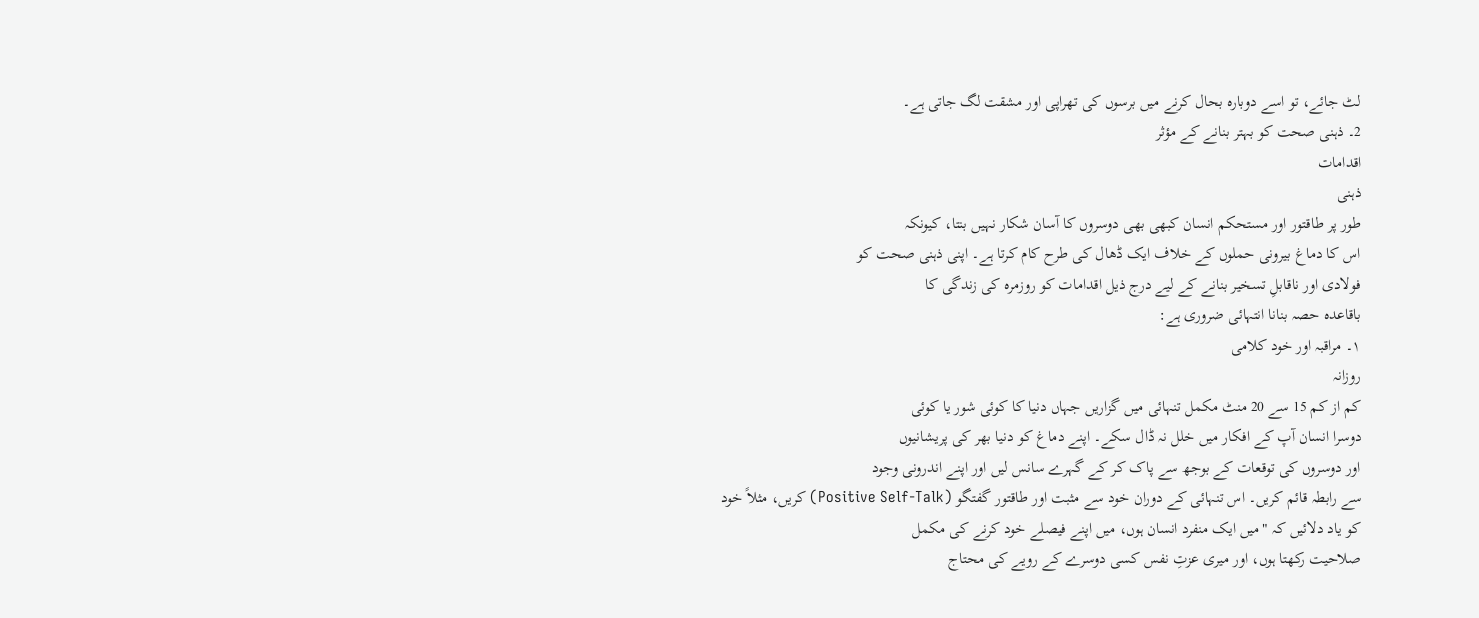لٹ جائے، تو اسے دوبارہ بحال کرنے میں برسوں کی تھراپی اور مشقت لگ جاتی ہے۔
2۔ ذہنی صحت کو بہتر بنانے کے مؤثر
اقدامات
ذہنی
طور پر طاقتور اور مستحکم انسان کبھی بھی دوسروں کا آسان شکار نہیں بنتا، کیونکہ
اس کا دماغ بیرونی حملوں کے خلاف ایک ڈھال کی طرح کام کرتا ہے۔ اپنی ذہنی صحت کو
فولادی اور ناقابلِ تسخیر بنانے کے لیے درج ذیل اقدامات کو روزمرہ کی زندگی کا
باقاعدہ حصہ بنانا انتہائی ضروری ہے:
۱۔ مراقبہ اور خود کلامی
روزانہ
کم از کم 15 سے 20 منٹ مکمل تنہائی میں گزاریں جہاں دنیا کا کوئی شور یا کوئی
دوسرا انسان آپ کے افکار میں خلل نہ ڈال سکے۔ اپنے دماغ کو دنیا بھر کی پریشانیوں
اور دوسروں کی توقعات کے بوجھ سے پاک کر کے گہرے سانس لیں اور اپنے اندرونی وجود
سے رابطہ قائم کریں۔ اس تنہائی کے دوران خود سے مثبت اور طاقتور گفتگو (Positive Self-Talk) کریں، مثلاً خود
کو یاد دلائیں کہ "میں ایک منفرد انسان ہوں، میں اپنے فیصلے خود کرنے کی مکمل
صلاحیت رکھتا ہوں، اور میری عزتِ نفس کسی دوسرے کے رویے کی محتاج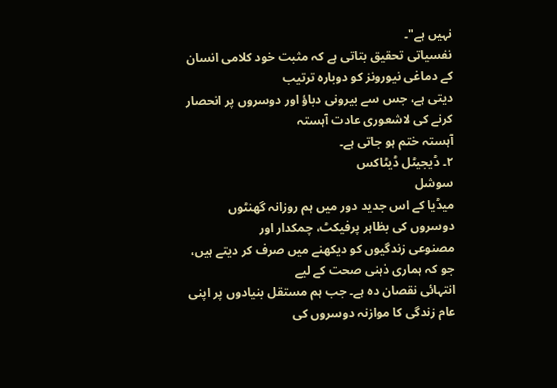نہیں ہے"۔
نفسیاتی تحقیق بتاتی ہے کہ مثبت خود کلامی انسان کے دماغی نیورونز کو دوبارہ ترتیب
دیتی ہے، جس سے بیرونی دباؤ اور دوسروں پر انحصار کرنے کی لاشعوری عادت آہستہ
آہستہ ختم ہو جاتی ہے۔
۲۔ ڈیجیٹل ڈیٹاکس
سوشل
میڈیا کے اس جدید دور میں ہم روزانہ گھنٹوں دوسروں کی بظاہر پرفیکٹ، چمکدار اور
مصنوعی زندگیوں کو دیکھنے میں صرف کر دیتے ہیں، جو کہ ہماری ذہنی صحت کے لیے
انتہائی نقصان دہ ہے۔ جب ہم مستقل بنیادوں پر اپنی عام زندگی کا موازنہ دوسروں کی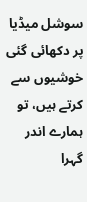سوشل میڈیا پر دکھائی گئی خوشیوں سے کرتے ہیں، تو ہمارے اندر گہرا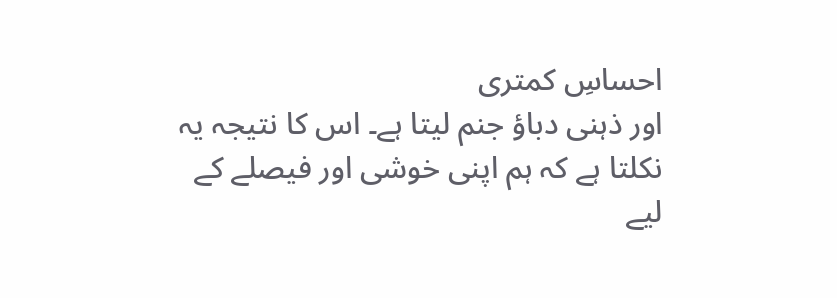احساسِ کمتری
اور ذہنی دباؤ جنم لیتا ہے۔ اس کا نتیجہ یہ نکلتا ہے کہ ہم اپنی خوشی اور فیصلے کے
لیے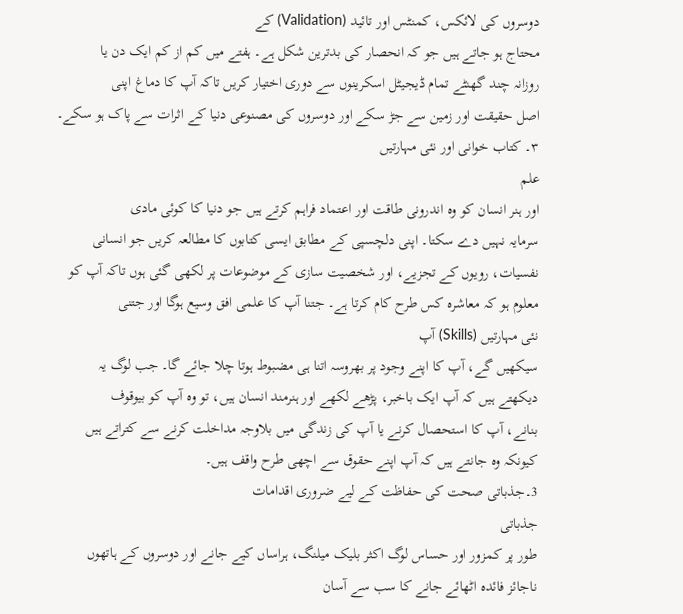دوسروں کی لائکس، کمنٹس اور تائید (Validation) کے
محتاج ہو جاتے ہیں جو کہ انحصار کی بدترین شکل ہے۔ ہفتے میں کم از کم ایک دن یا
روزانہ چند گھنٹے تمام ڈیجیٹل اسکرینوں سے دوری اختیار کریں تاکہ آپ کا دماغ اپنی
اصل حقیقت اور زمین سے جڑ سکے اور دوسروں کی مصنوعی دنیا کے اثرات سے پاک ہو سکے۔
۳۔ کتاب خوانی اور نئی مہارتیں
علم
اور ہنر انسان کو وہ اندرونی طاقت اور اعتماد فراہم کرتے ہیں جو دنیا کا کوئی مادی
سرمایہ نہیں دے سکتا۔ اپنی دلچسپی کے مطابق ایسی کتابوں کا مطالعہ کریں جو انسانی
نفسیات، رویوں کے تجزیے، اور شخصیت سازی کے موضوعات پر لکھی گئی ہوں تاکہ آپ کو
معلوم ہو کہ معاشرہ کس طرح کام کرتا ہے۔ جتنا آپ کا علمی افق وسیع ہوگا اور جتنی
نئی مہارتیں (Skills) آپ
سیکھیں گے، آپ کا اپنے وجود پر بھروسہ اتنا ہی مضبوط ہوتا چلا جائے گا۔ جب لوگ یہ
دیکھتے ہیں کہ آپ ایک باخبر، پڑھے لکھے اور ہنرمند انسان ہیں، تو وہ آپ کو بیوقوف
بنانے، آپ کا استحصال کرنے یا آپ کی زندگی میں بلاوجہ مداخلت کرنے سے کتراتے ہیں
کیونکہ وہ جانتے ہیں کہ آپ اپنے حقوق سے اچھی طرح واقف ہیں۔
3۔جذباتی صحت کی حفاظت کے لیے ضروری اقدامات
جذباتی
طور پر کمزور اور حساس لوگ اکثر بلیک میلنگ، ہراساں کیے جانے اور دوسروں کے ہاتھوں
ناجائز فائدہ اٹھائے جانے کا سب سے آسان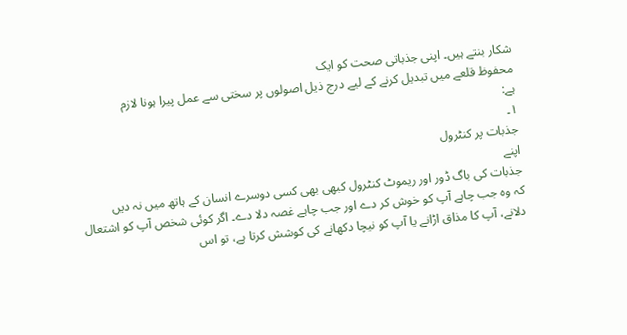شکار بنتے ہیں۔ اپنی جذباتی صحت کو ایک
محفوظ قلعے میں تبدیل کرنے کے لیے درج ذیل اصولوں پر سختی سے عمل پیرا ہونا لازم
ہے:
۱۔
جذبات پر کنٹرول
اپنے
جذبات کی باگ ڈور اور ریموٹ کنٹرول کبھی بھی کسی دوسرے انسان کے ہاتھ میں نہ دیں
کہ وہ جب چاہے آپ کو خوش کر دے اور جب چاہے غصہ دلا دے۔ اگر کوئی شخص آپ کو اشتعال
دلانے، آپ کا مذاق اڑانے یا آپ کو نیچا دکھانے کی کوشش کرتا ہے، تو اس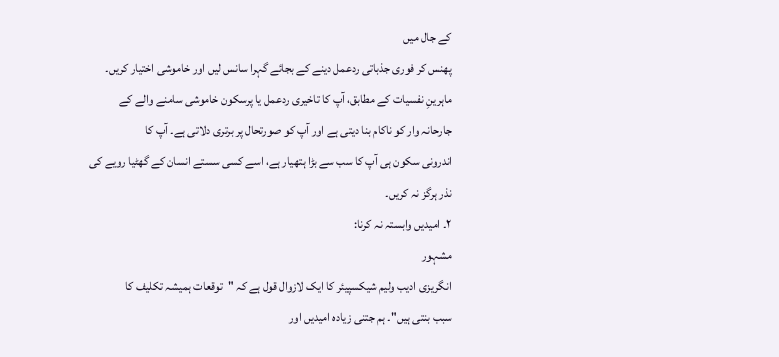کے جال میں
پھنس کر فوری جذباتی ردعمل دینے کے بجائے گہرا سانس لیں اور خاموشی اختیار کریں۔
ماہرینِ نفسیات کے مطابق، آپ کا تاخیری ردعمل یا پرسکون خاموشی سامنے والے کے
جارحانہ وار کو ناکام بنا دیتی ہے اور آپ کو صورتحال پر برتری دلاتی ہے۔ آپ کا
اندرونی سکون ہی آپ کا سب سے بڑا ہتھیار ہے، اسے کسی سستے انسان کے گھٹیا رویے کی
نذر ہرگز نہ کریں۔
۲۔ امیدیں وابستہ نہ کرنا:
مشہور
انگریزی ادیب ولیم شیکسپیئر کا ایک لازوال قول ہے کہ "توقعات ہمیشہ تکلیف کا
سبب بنتی ہیں"۔ ہم جتنی زیادہ امیدیں اور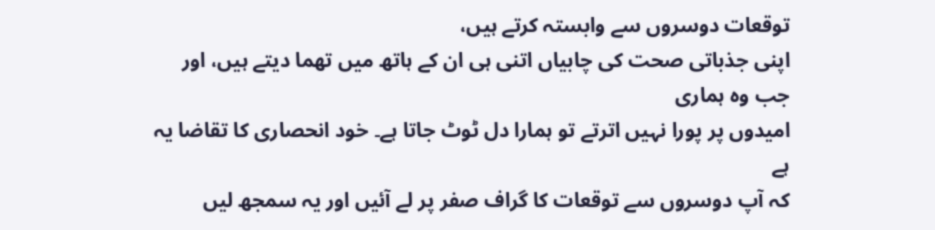توقعات دوسروں سے وابستہ کرتے ہیں،
اپنی جذباتی صحت کی چابیاں اتنی ہی ان کے ہاتھ میں تھما دیتے ہیں، اور جب وہ ہماری
امیدوں پر پورا نہیں اترتے تو ہمارا دل ٹوٹ جاتا ہے۔ خود انحصاری کا تقاضا یہ ہے
کہ آپ دوسروں سے توقعات کا گراف صفر پر لے آئیں اور یہ سمجھ لیں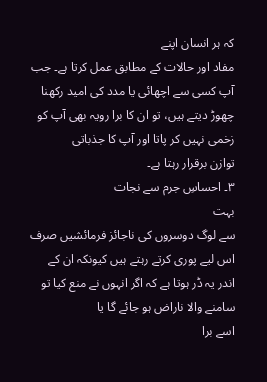کہ ہر انسان اپنے
مفاد اور حالات کے مطابق عمل کرتا ہے۔ جب آپ کسی سے اچھائی یا مدد کی امید رکھنا
چھوڑ دیتے ہیں، تو ان کا برا رویہ بھی آپ کو زخمی نہیں کر پاتا اور آپ کا جذباتی
توازن برقرار رہتا ہے۔
۳۔ احساسِ جرم سے نجات
بہت
سے لوگ دوسروں کی ناجائز فرمائشیں صرف اس لیے پوری کرتے رہتے ہیں کیونکہ ان کے
اندر یہ ڈر ہوتا ہے کہ اگر انہوں نے منع کیا تو سامنے والا ناراض ہو جائے گا یا
اسے برا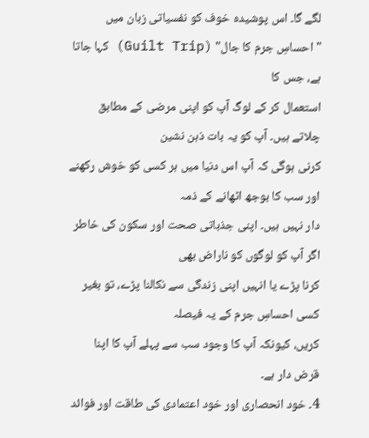لگے گا۔ اس پوشیدہ خوف کو نفسیاتی زبان میں "احساسِ جرم کا جال" (Guilt Trip) کہا جاتا ہے، جس کا
استعمال کر کے لوگ آپ کو اپنی مرضی کے مطابق چلاتے ہیں۔ آپ کو یہ بات ذہن نشین
کرنی ہوگی کہ آپ اس دنیا میں ہر کسی کو خوش رکھنے اور سب کا بوجھ اٹھانے کے ذمہ
دار نہیں ہیں۔ اپنی جذباتی صحت اور سکون کی خاطر اگر آپ کو لوگوں کو ناراض بھی
کرنا پڑے یا انہیں اپنی زندگی سے نکالنا پڑے، تو بغیر کسی احساسِ جرم کے یہ فیصلہ
کریں، کیونکہ آپ کا وجود سب سے پہلے آپ کا اپنا قرض دار ہے۔
4۔ خود انحصاری اور خود اعتمادی کی طاقت اور فوائد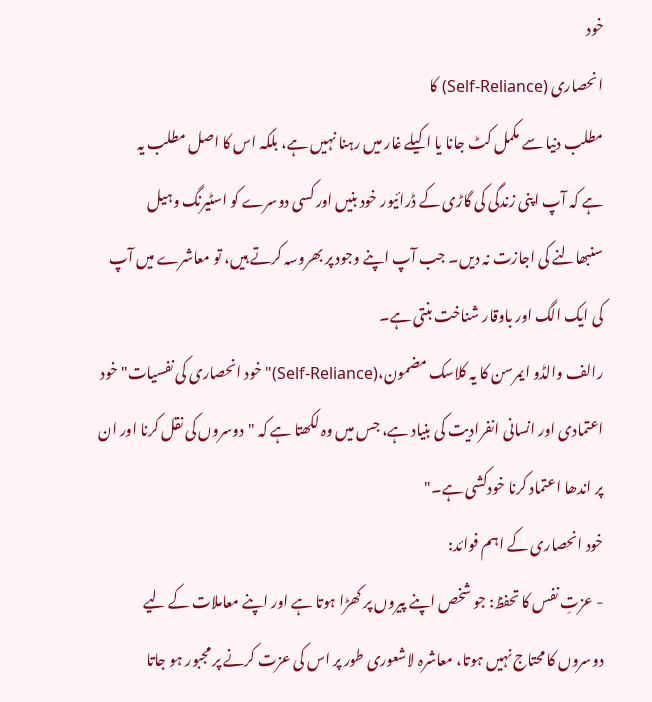خود
انحصاری (Self-Reliance) کا
مطلب دنیا سے مکمل کٹ جانا یا اکیلے غار میں رہنا نہیں ہے، بلکہ اس کا اصل مطلب یہ
ہے کہ آپ اپنی زندگی کی گاڑی کے ڈرائیور خود بنیں اور کسی دوسرے کو اسٹیرنگ وہیل
سنبھالنے کی اجازت نہ دیں۔ جب آپ اپنے وجود پر بھروسہ کرتے ہیں، تو معاشرے میں آپ
کی ایک الگ اور باوقار شناخت بنتی ہے۔
رالف والڈو ایمرسن کا یہ کلاسک مضمون،(Self-Reliance)"خود انحصاری کی نفسیات" خود اعتمادی اور انسانی انفرادیت کی بنیاد ہے، جس میں وہ لکھتا ہے کہ "دوسروں کی نقل کرنا اور ان پر اندھا اعتماد کرنا خودکشی ہے۔"
خود انحصاری کے اہم فوائد:
- عزتِ نفس کا تحفظ: جو شخص اپنے پیروں پر کھڑا ہوتا ہے اور اپنے معاملات کے لیے دوسروں کا محتاج نہیں ہوتا، معاشرہ لاشعوری طور پر اس کی عزت کرنے پر مجبور ہو جاتا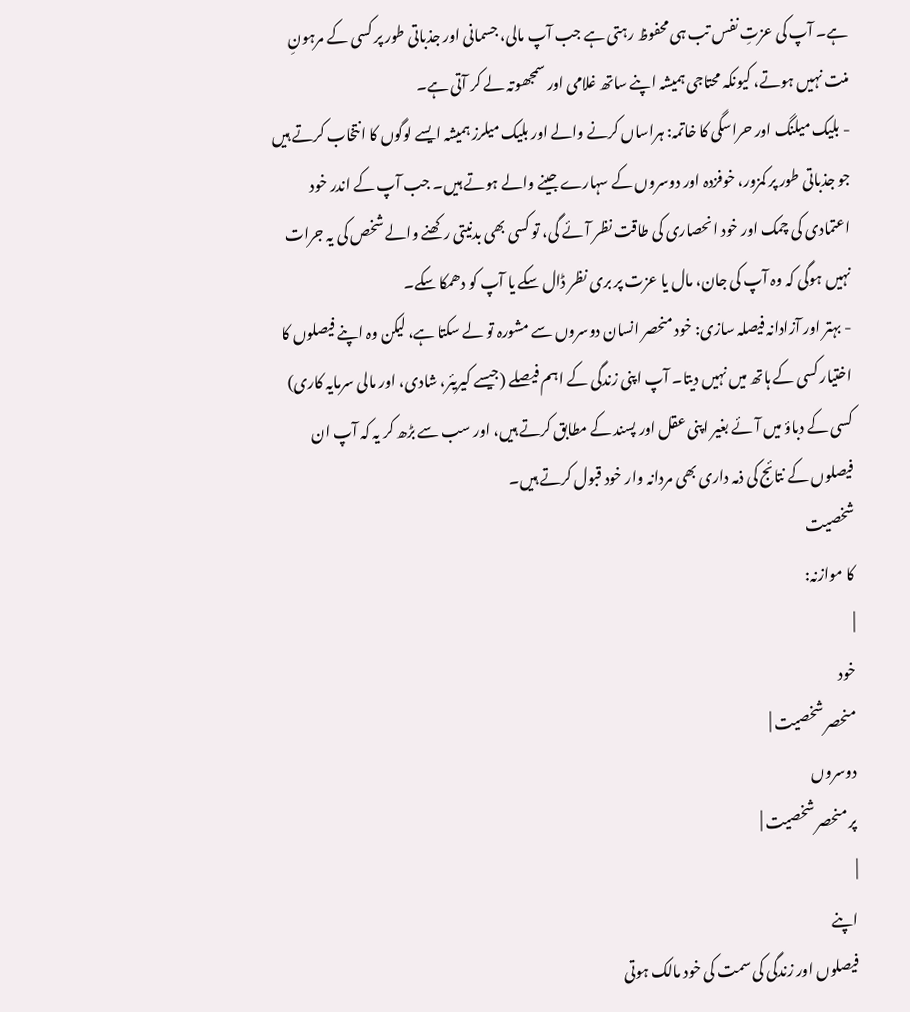ہے۔ آپ کی عزتِ نفس تب ہی محفوظ رہتی ہے جب آپ مالی، جسمانی اور جذباتی طور پر کسی کے مرہونِ منت نہیں ہوتے، کیونکہ محتاجی ہمیشہ اپنے ساتھ غلامی اور سمجھوتہ لے کر آتی ہے۔
- بلیک میلنگ اور حراسگی کا خاتمہ: ہراساں کرنے والے اور بلیک میلرز ہمیشہ ایسے لوگوں کا انتخاب کرتے ہیں جو جذباتی طور پر کمزور، خوفزدہ اور دوسروں کے سہارے جینے والے ہوتے ہیں۔ جب آپ کے اندر خود اعتمادی کی چمک اور خود انحصاری کی طاقت نظر آئے گی، تو کسی بھی بدنیتی رکھنے والے شخص کی یہ جرات نہیں ہوگی کہ وہ آپ کی جان، مال یا عزت پر بری نظر ڈال سکے یا آپ کو دھمکا سکے۔
- بہتر اور آزادانہ فیصلہ سازی: خود منحصر انسان دوسروں سے مشورہ تو لے سکتا ہے، لیکن وہ اپنے فیصلوں کا اختیار کسی کے ہاتھ میں نہیں دیتا۔ آپ اپنی زندگی کے اہم فیصلے (جیسے کیریئر، شادی، اور مالی سرمایہ کاری) کسی کے دباؤ میں آئے بغیر اپنی عقل اور پسند کے مطابق کرتے ہیں، اور سب سے بڑھ کر یہ کہ آپ ان فیصلوں کے نتائج کی ذمہ داری بھی مردانہ وار خود قبول کرتے ہیں۔
شخصیت
کا موازنہ:
|
خود
منحصر شخصیت |
دوسروں
پر منحصر شخصیت |
|
اپنے
فیصلوں اور زندگی کی سمت کی خود مالک ہوتی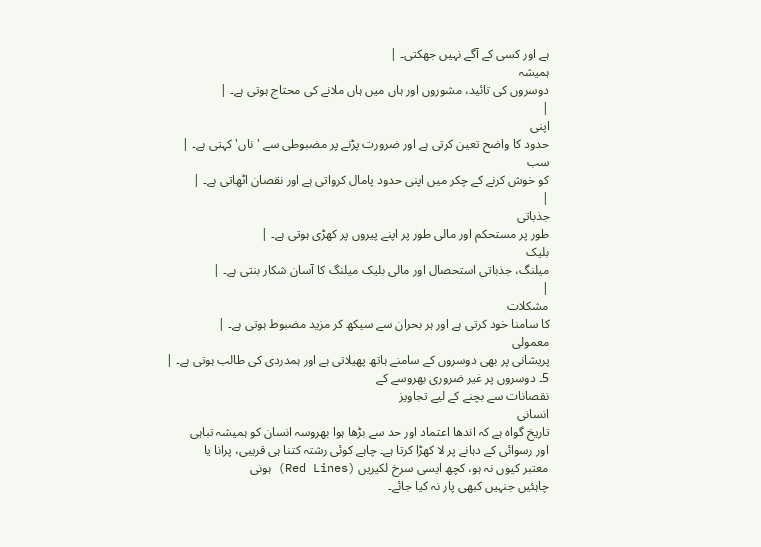ہے اور کسی کے آگے نہیں جھکتی۔ |
ہمیشہ
دوسروں کی تائید، مشوروں اور ہاں میں ہاں ملانے کی محتاج ہوتی ہے۔ |
|
اپنی
حدود کا واضح تعین کرتی ہے اور ضرورت پڑنے پر مضبوطی سے 'ناں' کہتی ہے۔ |
سب
کو خوش کرنے کے چکر میں اپنی حدود پامال کرواتی ہے اور نقصان اٹھاتی ہے۔ |
|
جذباتی
طور پر مستحکم اور مالی طور پر اپنے پیروں پر کھڑی ہوتی ہے۔ |
بلیک
میلنگ، جذباتی استحصال اور مالی بلیک میلنگ کا آسان شکار بنتی ہے۔ |
|
مشکلات
کا سامنا خود کرتی ہے اور ہر بحران سے سیکھ کر مزید مضبوط ہوتی ہے۔ |
معمولی
پریشانی پر بھی دوسروں کے سامنے ہاتھ پھیلاتی ہے اور ہمدردی کی طالب ہوتی ہے۔ |
5۔ دوسروں پر غیر ضروری بھروسے کے
نقصانات سے بچنے کے لیے تجاویز
انسانی
تاریخ گواہ ہے کہ اندھا اعتماد اور حد سے بڑھا ہوا بھروسہ انسان کو ہمیشہ تباہی
اور رسوائی کے دہانے پر لا کھڑا کرتا ہے۔ چاہے کوئی رشتہ کتنا ہی قریبی، پرانا یا
معتبر کیوں نہ ہو، کچھ ایسی سرخ لکیریں (Red Lines) ہونی
چاہئیں جنہیں کبھی پار نہ کیا جائے۔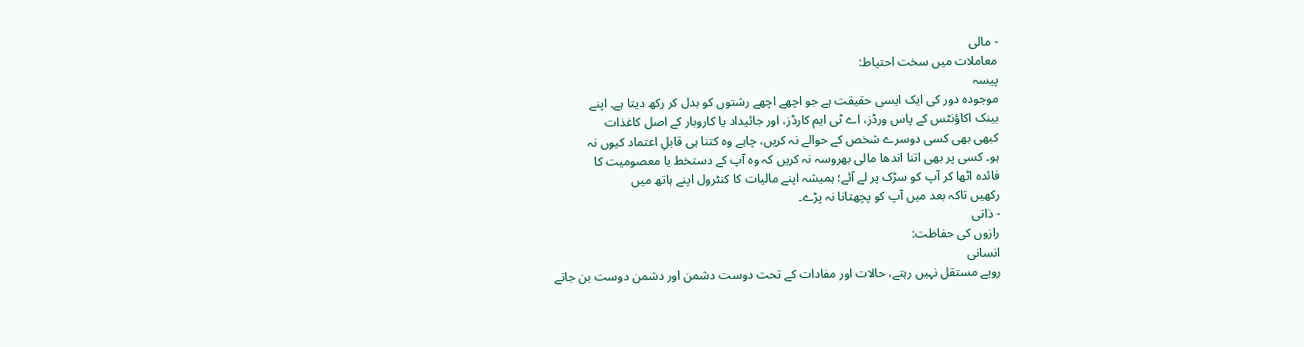- مالی
معاملات میں سخت احتیاط:
پیسہ
موجودہ دور کی ایک ایسی حقیقت ہے جو اچھے اچھے رشتوں کو بدل کر رکھ دیتا ہے۔ اپنے
بینک اکاؤنٹس کے پاس ورڈز، اے ٹی ایم کارڈز، اور جائیداد یا کاروبار کے اصل کاغذات
کبھی بھی کسی دوسرے شخص کے حوالے نہ کریں، چاہے وہ کتنا ہی قابلِ اعتماد کیوں نہ
ہو۔ کسی پر بھی اتنا اندھا مالی بھروسہ نہ کریں کہ وہ آپ کے دستخط یا معصومیت کا
فائدہ اٹھا کر آپ کو سڑک پر لے آئے؛ ہمیشہ اپنے مالیات کا کنٹرول اپنے ہاتھ میں
رکھیں تاکہ بعد میں آپ کو پچھتانا نہ پڑے۔
- ذاتی
رازوں کی حفاظت:
انسانی
رویے مستقل نہیں رہتے، حالات اور مفادات کے تحت دوست دشمن اور دشمن دوست بن جاتے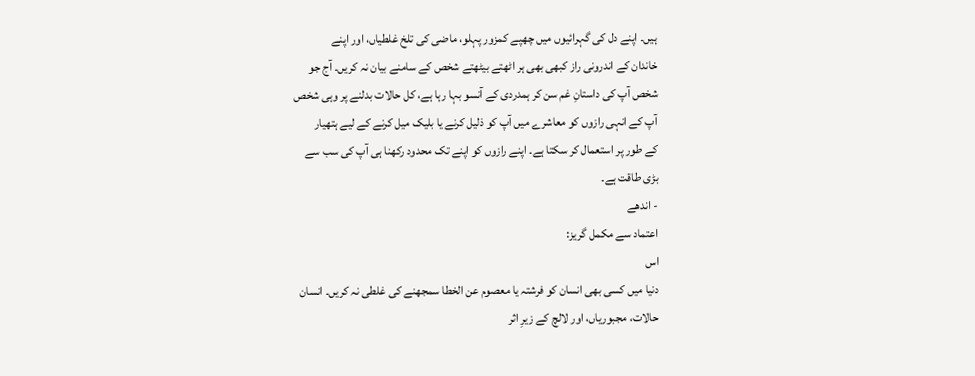ہیں۔ اپنے دل کی گہرائیوں میں چھپے کمزور پہلو، ماضی کی تلخ غلطیاں، اور اپنے
خاندان کے اندرونی راز کبھی بھی ہر اٹھتے بیٹھتے شخص کے سامنے بیان نہ کریں۔ آج جو
شخص آپ کی داستانِ غم سن کر ہمدردی کے آنسو بہا رہا ہے، کل حالات بدلنے پر وہی شخص
آپ کے انہی رازوں کو معاشرے میں آپ کو ذلیل کرنے یا بلیک میل کرنے کے لیے ہتھیار
کے طور پر استعمال کر سکتا ہے۔ اپنے رازوں کو اپنے تک محدود رکھنا ہی آپ کی سب سے
بڑی طاقت ہے۔
- اندھے
اعتماد سے مکمل گریز:
اس
دنیا میں کسی بھی انسان کو فرشتہ یا معصوم عن الخطا سمجھنے کی غلطی نہ کریں۔ انسان
حالات، مجبوریاں، اور لالچ کے زیرِ اثر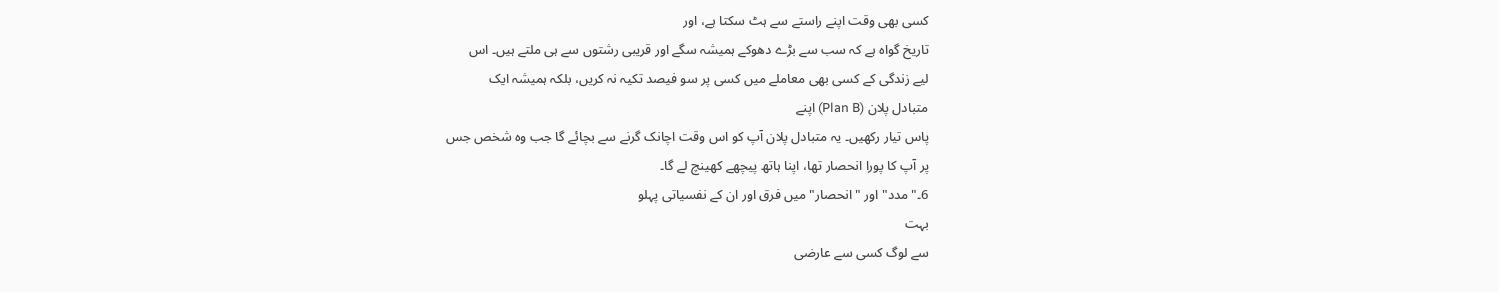کسی بھی وقت اپنے راستے سے ہٹ سکتا ہے، اور
تاریخ گواہ ہے کہ سب سے بڑے دھوکے ہمیشہ سگے اور قریبی رشتوں سے ہی ملتے ہیں۔ اس
لیے زندگی کے کسی بھی معاملے میں کسی پر سو فیصد تکیہ نہ کریں، بلکہ ہمیشہ ایک
متبادل پلان (Plan B) اپنے
پاس تیار رکھیں۔ یہ متبادل پلان آپ کو اس وقت اچانک گرنے سے بچائے گا جب وہ شخص جس
پر آپ کا پورا انحصار تھا، اپنا ہاتھ پیچھے کھینچ لے گا۔
6۔"مدد" اور "انحصار" میں فرق اور ان کے نفسیاتی پہلو
بہت
سے لوگ کسی سے عارضی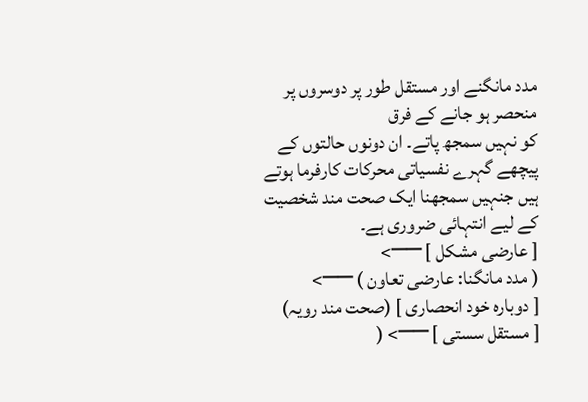مدد مانگنے اور مستقل طور پر دوسروں پر منحصر ہو جانے کے فرق
کو نہیں سمجھ پاتے۔ ان دونوں حالتوں کے پیچھے گہرے نفسیاتی محرکات کارفرما ہوتے
ہیں جنہیں سمجھنا ایک صحت مند شخصیت کے لیے انتہائی ضروری ہے۔
[ عارضی مشکل ] ──>
( مدد مانگنا: عارضی تعاون ) ──>
[ دوبارہ خود انحصاری ] (صحت مند رویہ)
[ مستقل سستی ] ──> (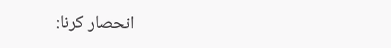انحصار کرنا: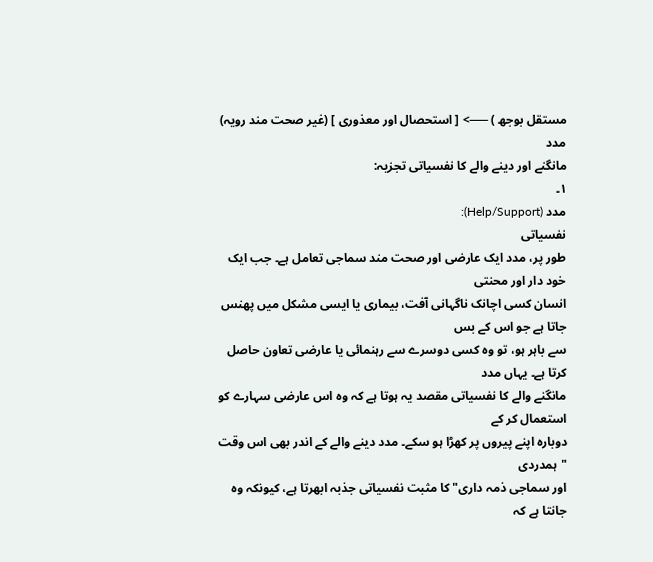مستقل بوجھ ) ──> [ استحصال اور معذوری ] (غیر صحت مند رویہ)
مدد
مانگنے اور دینے والے کا نفسیاتی تجزیہ:
۱۔
مدد (Help/Support):
نفسیاتی
طور پر، مدد ایک عارضی اور صحت مند سماجی تعامل ہے۔ جب ایک خود دار اور محنتی
انسان کسی اچانک ناگہانی آفت، بیماری یا ایسی مشکل میں پھنس جاتا ہے جو اس کے بس
سے باہر ہو، تو وہ کسی دوسرے سے رہنمائی یا عارضی تعاون حاصل کرتا ہے۔ یہاں مدد
مانگنے والے کا نفسیاتی مقصد یہ ہوتا ہے کہ وہ اس عارضی سہارے کو استعمال کر کے
دوبارہ اپنے پیروں پر کھڑا ہو سکے۔ مدد دینے والے کے اندر بھی اس وقت "ہمدردی
اور سماجی ذمہ داری" کا مثبت نفسیاتی جذبہ ابھرتا ہے، کیونکہ وہ جانتا ہے کہ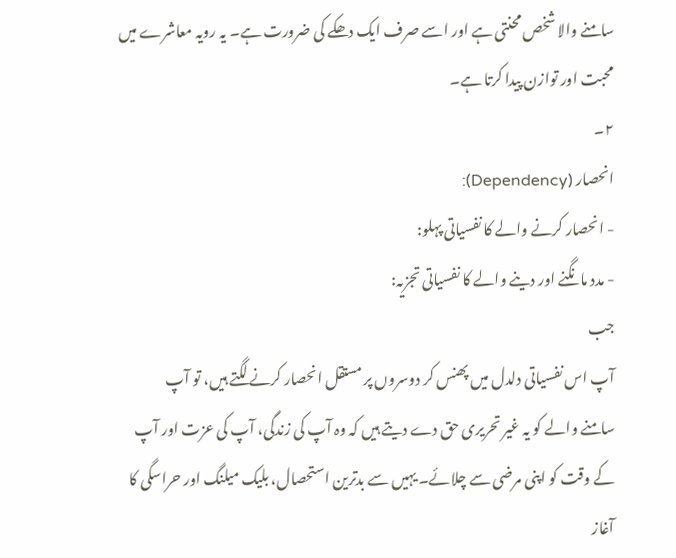سامنے والا شخص محنتی ہے اور اسے صرف ایک دھکے کی ضرورت ہے۔ یہ رویہ معاشرے میں
محبت اور توازن پیدا کرتا ہے۔
۲۔
انحصار (Dependency):
- انحصار کرنے والے کا نفسیاتی پہلو:
- مدد مانگنے اور دینے والے کا نفسیاتی تجزیہ:
جب
آپ اس نفسیاتی دلدل میں پھنس کر دوسروں پر مستقل انحصار کرنے لگتے ہیں، تو آپ
سامنے والے کو یہ غیر تحریری حق دے دیتے ہیں کہ وہ آپ کی زندگی، آپ کی عزت اور آپ
کے وقت کو اپنی مرضی سے چلائے۔ یہیں سے بدترین استحصال، بلیک میلنگ اور حراسگی کا
آغاز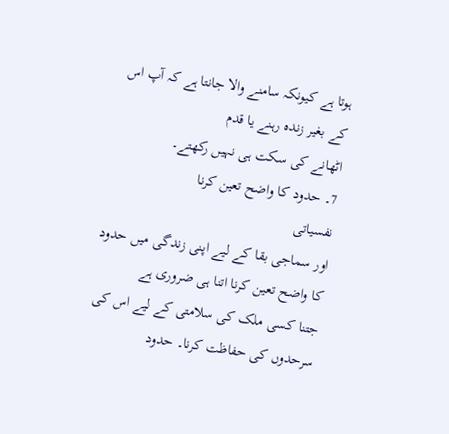ہوتا ہے کیونکہ سامنے والا جانتا ہے کہ آپ اس کے بغیر زندہ رہنے یا قدم
اٹھانے کی سکت ہی نہیں رکھتے۔
7۔ حدود کا واضح تعین کرنا
نفسیاتی
اور سماجی بقا کے لیے اپنی زندگی میں حدود کا واضح تعین کرنا اتنا ہی ضروری ہے
جتنا کسی ملک کی سلامتی کے لیے اس کی سرحدوں کی حفاظت کرنا۔ حدود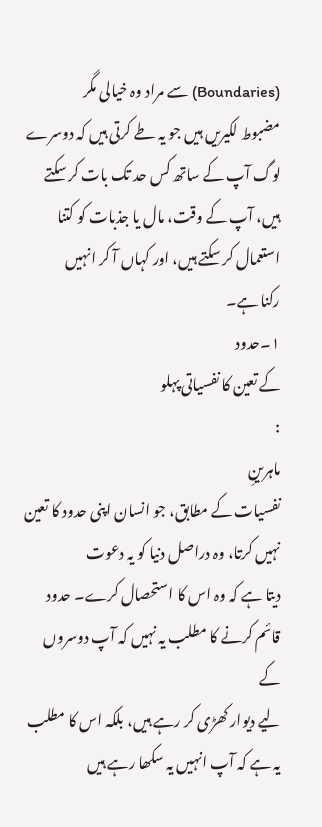(Boundaries) سے مراد وہ خیالی مگر
مضبوط لکیریں ہیں جو یہ طے کرتی ہیں کہ دوسرے لوگ آپ کے ساتھ کس حد تک بات کر سکتے
ہیں، آپ کے وقت، مال یا جذبات کو کتنا استعمال کر سکتے ہیں، اور کہاں آ کر انہیں
رکنا ہے۔
۱۔حدود
کے تعین کا نفسیاتی پہلو
:
ماہرینِ
نفسیات کے مطابق، جو انسان اپنی حدود کا تعین نہیں کرتا، وہ دراصل دنیا کو یہ دعوت
دیتا ہے کہ وہ اس کا استحصال کرے۔ حدود قائم کرنے کا مطلب یہ نہیں کہ آپ دوسروں کے
لیے دیوار کھڑی کر رہے ہیں، بلکہ اس کا مطلب یہ ہے کہ آپ انہیں یہ سکھا رہے ہیں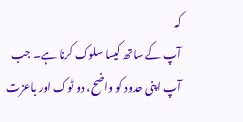کہ
آپ کے ساتھ کیسا سلوک کرنا ہے۔ جب آپ اپنی حدود کو واضح، دو ٹوک اور باعزت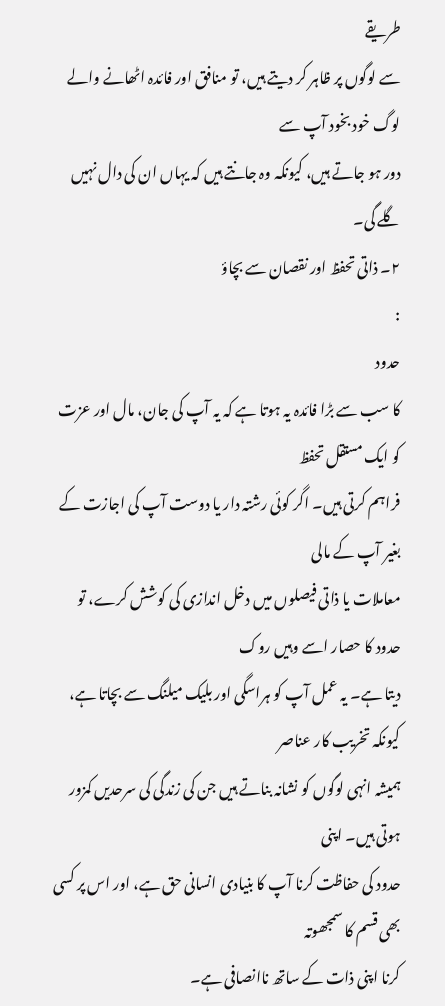طریقے
سے لوگوں پر ظاہر کر دیتے ہیں، تو منافق اور فائدہ اٹھانے والے لوگ خود بخود آپ سے
دور ہو جاتے ہیں، کیونکہ وہ جانتے ہیں کہ یہاں ان کی دال نہیں گلے گی۔
۲۔ ذاتی تحفظ اور نقصان سے بچاؤ
:
حدود
کا سب سے بڑا فائدہ یہ ہوتا ہے کہ یہ آپ کی جان، مال اور عزت کو ایک مستقل تحفظ
فراہم کرتی ہیں۔ اگر کوئی رشتہ دار یا دوست آپ کی اجازت کے بغیر آپ کے مالی
معاملات یا ذاتی فیصلوں میں دخل اندازی کی کوشش کرے، تو حدود کا حصار اسے وہیں روک
دیتا ہے۔ یہ عمل آپ کو ہراسگی اور بلیک میلنگ سے بچاتا ہے، کیونکہ تخریب کار عناصر
ہمیشہ انہی لوگوں کو نشانہ بناتے ہیں جن کی زندگی کی سرحدیں کمزور ہوتی ہیں۔ اپنی
حدود کی حفاظت کرنا آپ کا بنیادی انسانی حق ہے، اور اس پر کسی بھی قسم کا سمجھوتہ
کرنا اپنی ذات کے ساتھ ناانصافی ہے۔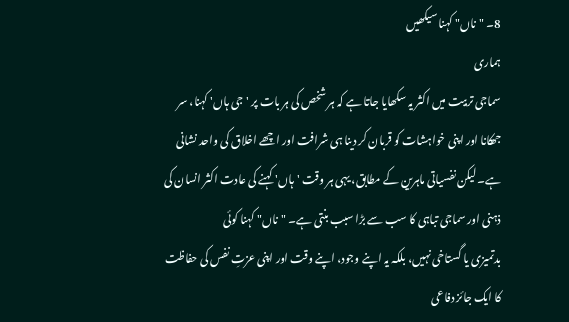8۔ "ناں" کہنا سیکھیں
ہماری
سماجی تربیت میں اکثر یہ سکھایا جاتا ہے کہ ہر شخص کی ہر بات پر 'جی ہاں' کہنا، سر
جھکانا اور اپنی خواہشات کو قربان کر دینا ہی شرافت اور اچھے اخلاق کی واحد نشانی
ہے۔ لیکن نفسیاتی ماہرین کے مطابق، یہی ہر وقت 'ہاں' کہنے کی عادت اکثر انسان کی
ذہنی اور سماجی تباہی کا سب سے بڑا سبب بنتی ہے۔ "ناں" کہنا کوئی
بدتمیزی یا گستاخی نہیں، بلکہ یہ اپنے وجود، اپنے وقت اور اپنی عزتِ نفس کی حفاظت
کا ایک جائز دفاعی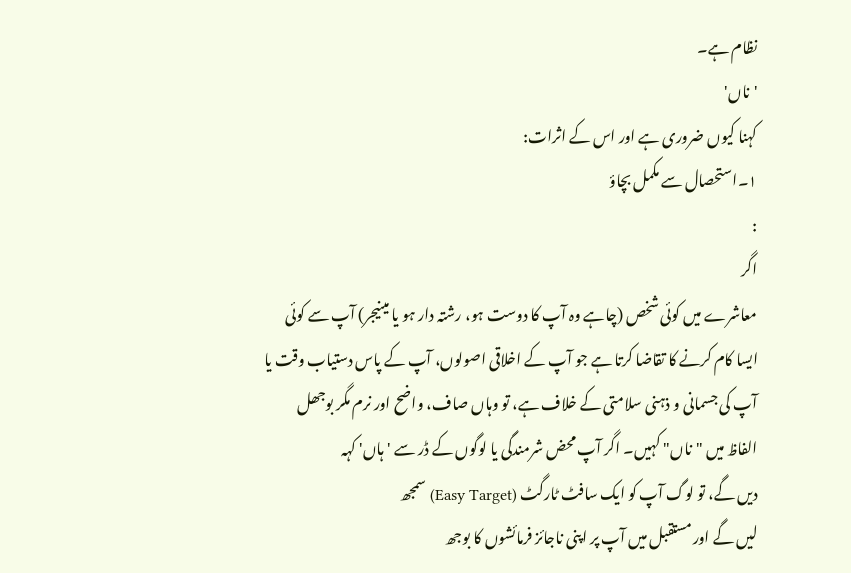نظام ہے۔
'ناں'
کہنا کیوں ضروری ہے اور اس کے اثرات:
۱۔استحصال سے مکمل بچاؤ
:
اگر
معاشرے میں کوئی شخص (چاہے وہ آپ کا دوست ہو، رشتہ دار ہو یا مینیجر) آپ سے کوئی
ایسا کام کرنے کا تقاضا کرتا ہے جو آپ کے اخلاقی اصولوں، آپ کے پاس دستیاب وقت یا
آپ کی جسمانی و ذہنی سلامتی کے خلاف ہے، تو وہاں صاف، واضح اور نرم مگر بوجھل
الفاظ میں "ناں" کہیں۔ اگر آپ محض شرمندگی یا لوگوں کے ڈر سے 'ہاں' کہہ
دیں گے، تو لوگ آپ کو ایک سافٹ ٹارگٹ (Easy Target) سمجھ
لیں گے اور مستقبل میں آپ پر اپنی ناجائز فرمائشوں کا بوجھ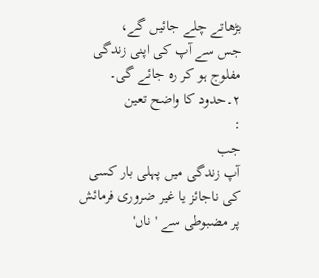بڑھاتے چلے جائیں گے،
جس سے آپ کی اپنی زندگی مفلوج ہو کر رہ جائے گی۔
۲۔حدود کا واضح تعین
:
جب
آپ زندگی میں پہلی بار کسی کی ناجائز یا غیر ضروری فرمائش پر مضبوطی سے 'ناں'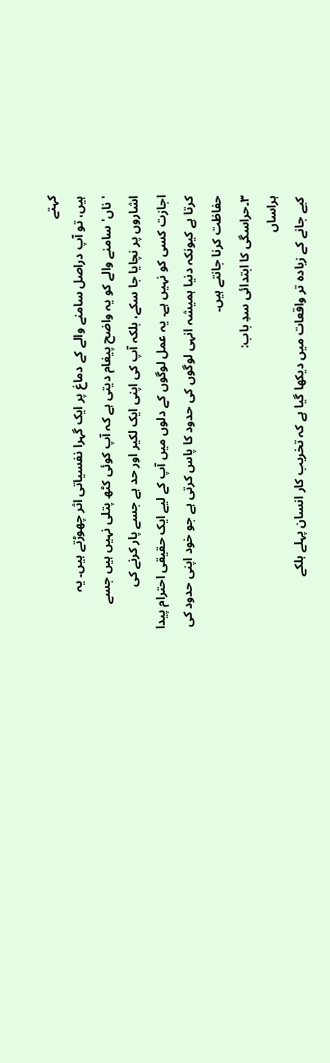کہتے
ہیں، تو آپ دراصل سامنے والے کے دماغ پر ایک گہرا نفسیاتی اثر چھوڑتے ہیں۔ یہ
'ناں' سامنے والے کو یہ واضح پیغام دیتی ہے کہ آپ کوئی کٹھ پتلی نہیں ہیں جسے
اشاروں پر نچایا جا سکے، بلکہ آپ کی اپنی ایک لکیر اور حد ہے جسے پار کرنے کی
اجازت کسی کو نہیں ہے۔ یہ عمل لوگوں کے دلوں میں آپ کے لیے ایک حقیقی احترام پیدا
کرتا ہے کیونکہ دنیا ہمیشہ انہی لوگوں کی حدود کا پاس کرتی ہے جو خود اپنی حدود کی
حفاظت کرنا جانتے ہیں۔
۳۔حراسگی کا ابتدائی سدِ باب:
ہراساں
کیے جانے کے زیادہ تر واقعات میں دیکھا گیا ہے کہ تخریب کار انسان پہلے ہلکے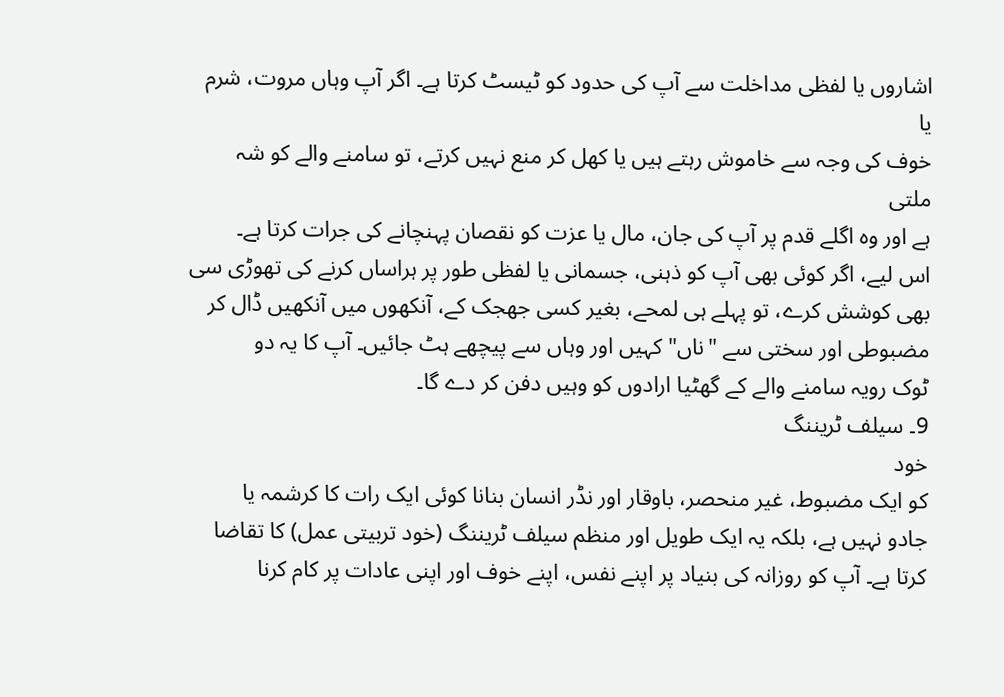اشاروں یا لفظی مداخلت سے آپ کی حدود کو ٹیسٹ کرتا ہے۔ اگر آپ وہاں مروت، شرم یا
خوف کی وجہ سے خاموش رہتے ہیں یا کھل کر منع نہیں کرتے، تو سامنے والے کو شہ ملتی
ہے اور وہ اگلے قدم پر آپ کی جان، مال یا عزت کو نقصان پہنچانے کی جرات کرتا ہے۔
اس لیے، اگر کوئی بھی آپ کو ذہنی، جسمانی یا لفظی طور پر ہراساں کرنے کی تھوڑی سی
بھی کوشش کرے، تو پہلے ہی لمحے، بغیر کسی جھجک کے، آنکھوں میں آنکھیں ڈال کر
مضبوطی اور سختی سے "ناں" کہیں اور وہاں سے پیچھے ہٹ جائیں۔ آپ کا یہ دو
ٹوک رویہ سامنے والے کے گھٹیا ارادوں کو وہیں دفن کر دے گا۔
9۔ سیلف ٹریننگ
خود
کو ایک مضبوط، غیر منحصر، باوقار اور نڈر انسان بنانا کوئی ایک رات کا کرشمہ یا
جادو نہیں ہے، بلکہ یہ ایک طویل اور منظم سیلف ٹریننگ (خود تربیتی عمل) کا تقاضا
کرتا ہے۔ آپ کو روزانہ کی بنیاد پر اپنے نفس، اپنے خوف اور اپنی عادات پر کام کرنا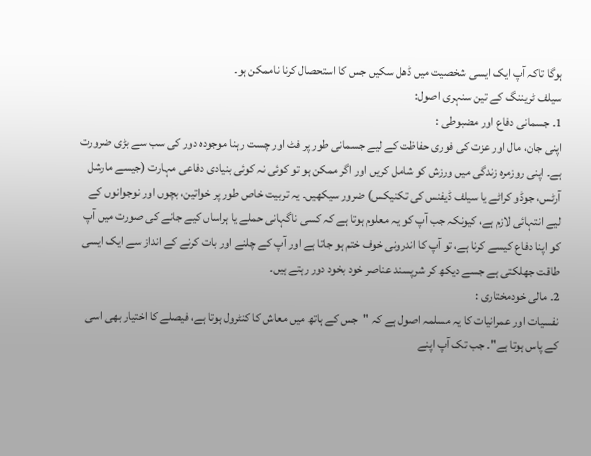ہوگا تاکہ آپ ایک ایسی شخصیت میں ڈھل سکیں جس کا استحصال کرنا ناممکن ہو۔
سیلف ٹریننگ کے تین سنہری اصول:
1۔ جسمانی دفاع اور مضبوطی :
اپنی جان، مال اور عزت کی فوری حفاظت کے لیے جسمانی طور پر فٹ اور چست رہنا موجودہ دور کی سب سے بڑی ضرورت ہے۔ اپنی روزمرہ زندگی میں ورزش کو شامل کریں اور اگر ممکن ہو تو کوئی نہ کوئی بنیادی دفاعی مہارت (جیسے مارشل آرٹس، جوڈو کراٹے یا سیلف ڈیفنس کی تکنیکس) ضرور سیکھیں۔ یہ تربیت خاص طور پر خواتین، بچوں اور نوجوانوں کے لیے انتہائی لازم ہے، کیونکہ جب آپ کو یہ معلوم ہوتا ہے کہ کسی ناگہانی حملے یا ہراساں کیے جانے کی صورت میں آپ کو اپنا دفاع کیسے کرنا ہے، تو آپ کا اندرونی خوف ختم ہو جاتا ہے اور آپ کے چلنے اور بات کرنے کے انداز سے ایک ایسی طاقت جھلکتی ہے جسے دیکھ کر شرپسند عناصر خود بخود دور رہتے ہیں۔
2۔ مالی خودمختاری :
نفسیات اور عمرانیات کا یہ مسلمہ اصول ہے کہ "جس کے ہاتھ میں معاش کا کنٹرول ہوتا ہے، فیصلے کا اختیار بھی اسی کے پاس ہوتا ہے"۔ جب تک آپ اپنے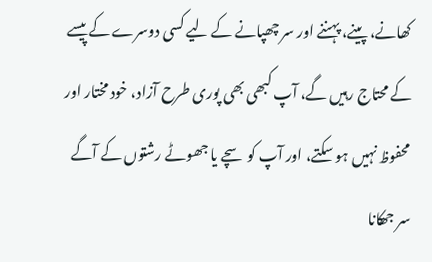کھانے، پینے، پہننے اور سر چھپانے کے لیے کسی دوسرے کے پیسے کے محتاج رہیں گے، آپ کبھی بھی پوری طرح آزاد، خود مختار اور محفوظ نہیں ہو سکتے، اور آپ کو سچے یا جھوٹے رشتوں کے آگے سر جھکانا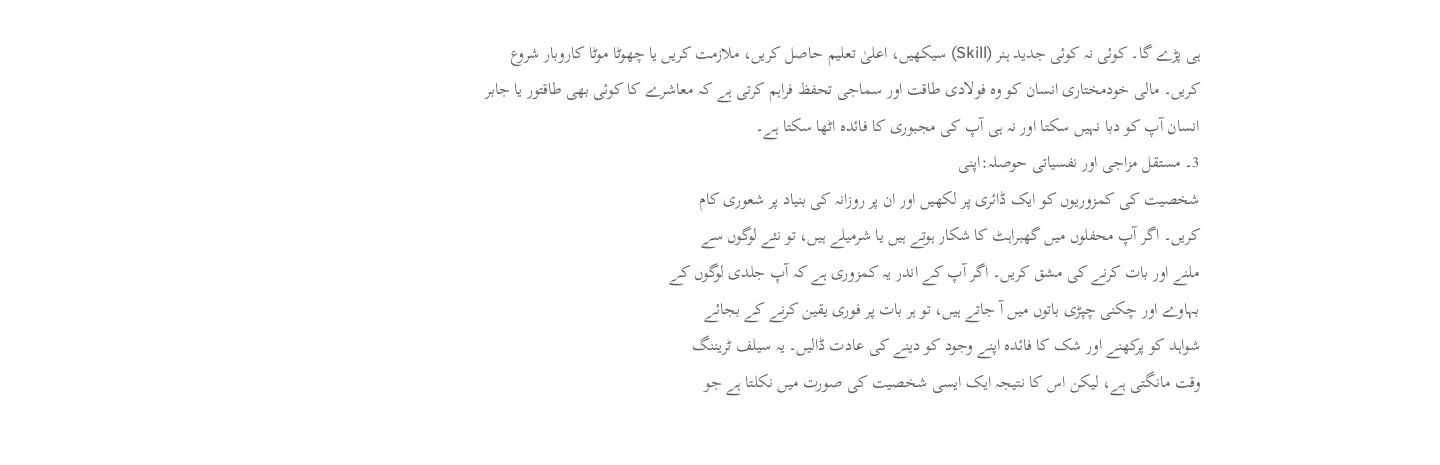ہی پڑے گا۔ کوئی نہ کوئی جدید ہنر (Skill) سیکھیں، اعلیٰ تعلیم حاصل کریں، ملازمت کریں یا چھوٹا موٹا کاروبار شروع کریں۔ مالی خودمختاری انسان کو وہ فولادی طاقت اور سماجی تحفظ فراہم کرتی ہے کہ معاشرے کا کوئی بھی طاقتور یا جابر انسان آپ کو دبا نہیں سکتا اور نہ ہی آپ کی مجبوری کا فائدہ اٹھا سکتا ہے۔
3۔ مستقل مزاجی اور نفسیاتی حوصلہ:اپنی
شخصیت کی کمزوریوں کو ایک ڈائری پر لکھیں اور ان پر روزانہ کی بنیاد پر شعوری کام
کریں۔ اگر آپ محفلوں میں گھبراہٹ کا شکار ہوتے ہیں یا شرمیلے ہیں، تو نئے لوگوں سے
ملنے اور بات کرنے کی مشق کریں۔ اگر آپ کے اندر یہ کمزوری ہے کہ آپ جلدی لوگوں کے
بہاوے اور چکنی چپڑی باتوں میں آ جاتے ہیں، تو ہر بات پر فوری یقین کرنے کے بجائے
شواہد کو پرکھنے اور شک کا فائدہ اپنے وجود کو دینے کی عادت ڈالیں۔ یہ سیلف ٹریننگ
وقت مانگتی ہے، لیکن اس کا نتیجہ ایک ایسی شخصیت کی صورت میں نکلتا ہے جو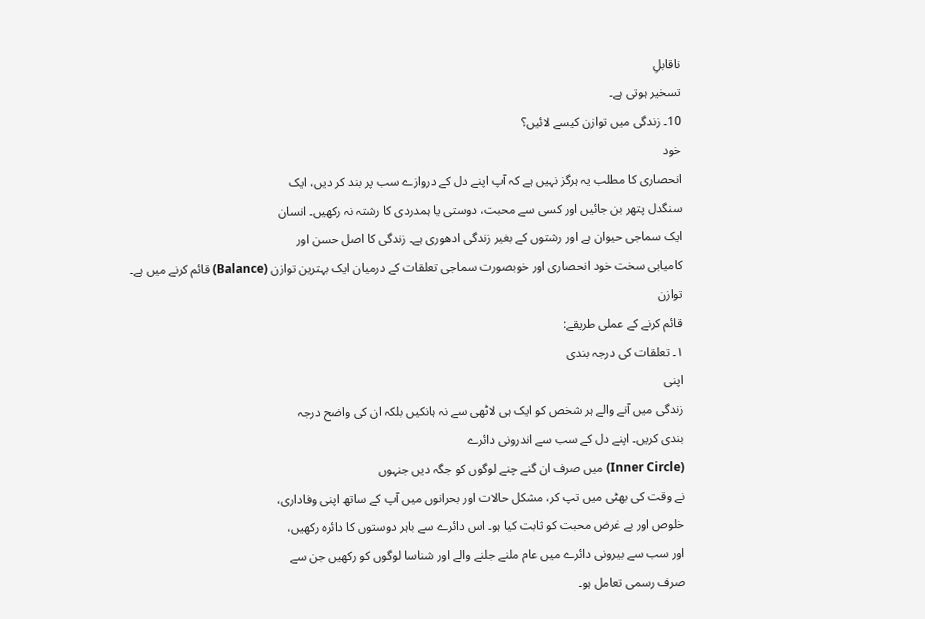ناقابلِ
تسخیر ہوتی ہے۔
10۔ زندگی میں توازن کیسے لائیں؟
خود
انحصاری کا مطلب یہ ہرگز نہیں ہے کہ آپ اپنے دل کے دروازے سب پر بند کر دیں، ایک
سنگدل پتھر بن جائیں اور کسی سے محبت، دوستی یا ہمدردی کا رشتہ نہ رکھیں۔ انسان
ایک سماجی حیوان ہے اور رشتوں کے بغیر زندگی ادھوری ہے۔ زندگی کا اصل حسن اور
کامیابی سخت خود انحصاری اور خوبصورت سماجی تعلقات کے درمیان ایک بہترین توازن (Balance) قائم کرنے میں ہے۔
توازن
قائم کرنے کے عملی طریقے:
۱۔ تعلقات کی درجہ بندی
اپنی
زندگی میں آنے والے ہر شخص کو ایک ہی لاٹھی سے نہ ہانکیں بلکہ ان کی واضح درجہ
بندی کریں۔ اپنے دل کے سب سے اندرونی دائرے
(Inner Circle) میں صرف ان گنے چنے لوگوں کو جگہ دیں جنہوں
نے وقت کی بھٹی میں تپ کر، مشکل حالات اور بحرانوں میں آپ کے ساتھ اپنی وفاداری،
خلوص اور بے غرض محبت کو ثابت کیا ہو۔ اس دائرے سے باہر دوستوں کا دائرہ رکھیں،
اور سب سے بیرونی دائرے میں عام ملنے جلنے والے اور شناسا لوگوں کو رکھیں جن سے
صرف رسمی تعامل ہو۔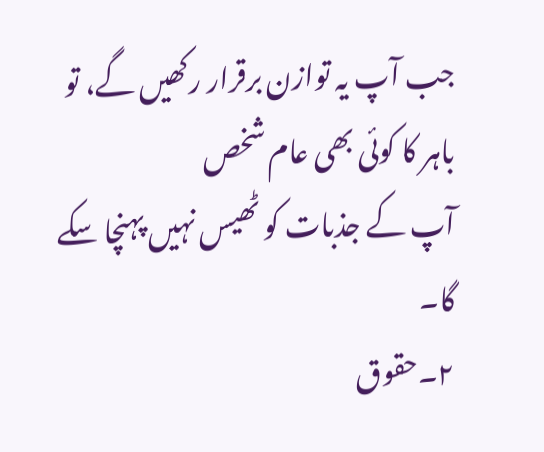جب آپ یہ توازن برقرار رکھیں گے، تو باہر کا کوئی بھی عام شخص
آپ کے جذبات کو ٹھیس نہیں پہنچا سکے گا۔
۲۔حقوق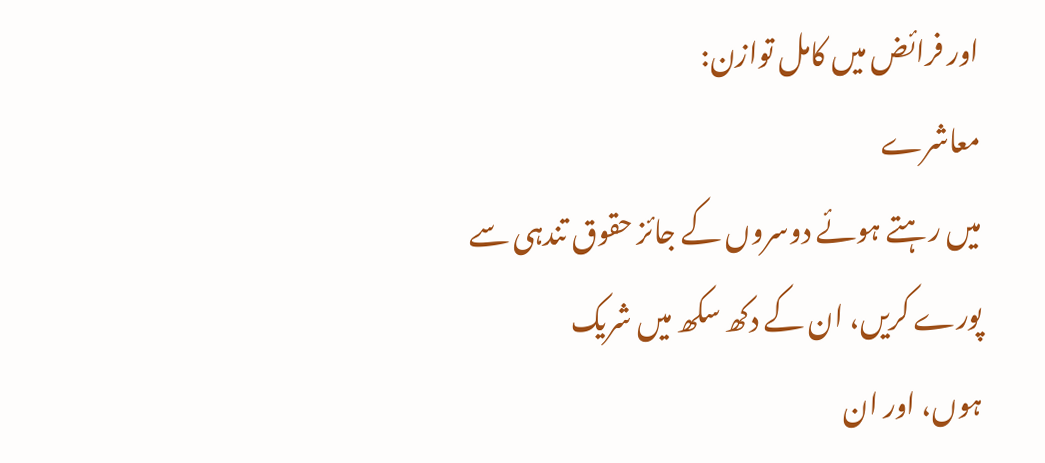اور فرائض میں کامل توازن:
معاشرے
میں رہتے ہوئے دوسروں کے جائز حقوق تندہی سے پورے کریں، ان کے دکھ سکھ میں شریک
ہوں، اور ان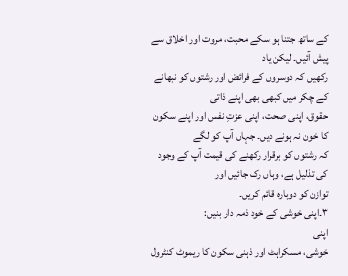کے ساتھ جتنا ہو سکے محبت، مروت اور اخلاق سے پیش آئیں۔ لیکن یاد
رکھیں کہ دوسروں کے فرائض اور رشتوں کو نبھانے کے چکر میں کبھی بھی اپنے ذاتی
حقوق، اپنی صحت، اپنی عزتِ نفس اور اپنے سکون کا خون نہ ہونے دیں۔ جہاں آپ کو لگے
کہ رشتوں کو برقرار رکھنے کی قیمت آپ کے وجود کی تذلیل ہے، وہاں رک جائیں اور
توازن کو دوبارہ قائم کریں۔
۳۔اپنی خوشی کے خود ذمہ دار بنیں:
اپنی
خوشی، مسکراہٹ اور ذہنی سکون کا ریموٹ کنٹرول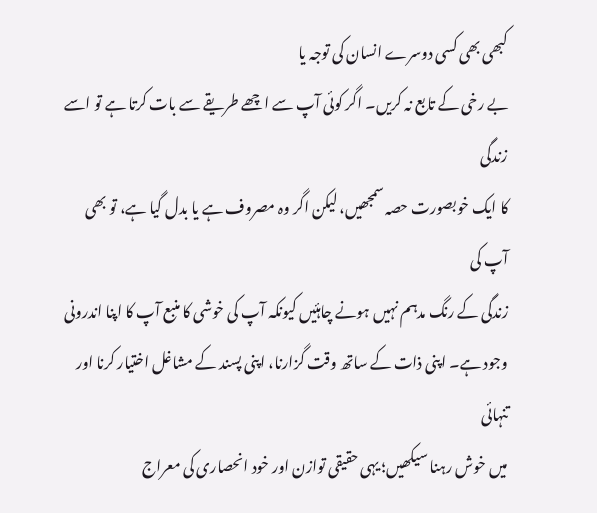کبھی بھی کسی دوسرے انسان کی توجہ یا
بے رخی کے تابع نہ کریں۔ اگر کوئی آپ سے اچھے طریقے سے بات کرتا ہے تو اسے زندگی
کا ایک خوبصورت حصہ سمجھیں، لیکن اگر وہ مصروف ہے یا بدل گیا ہے، تو بھی آپ کی
زندگی کے رنگ مدہم نہیں ہونے چاہئیں کیونکہ آپ کی خوشی کا منبع آپ کا اپنا اندرونی
وجود ہے۔ اپنی ذات کے ساتھ وقت گزارنا، اپنی پسند کے مشاغل اختیار کرنا اور تنہائی
میں خوش رہنا سیکھیں؛ یہی حقیقی توازن اور خود انحصاری کی معراج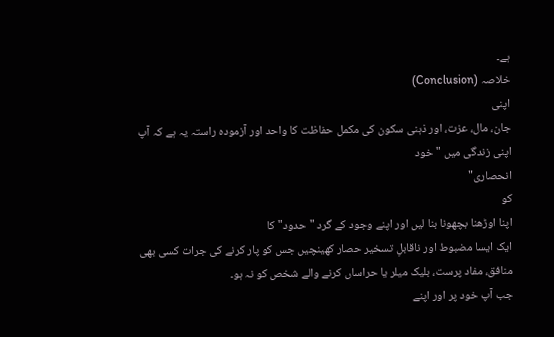ہے۔
خلاصہ (Conclusion)
اپنی
جان، مال، عزت، اور ذہنی سکون کی مکمل حفاظت کا واحد اور آزمودہ راستہ یہ ہے کہ آپ
اپنی زندگی میں "خود
انحصاری"
کو
اپنا اوڑھنا بچھونا بنا لیں اور اپنے وجود کے گرد "حدود" کا
ایک ایسا مضبوط اور ناقابلِ تسخیر حصار کھینچیں جس کو پار کرنے کی جرات کسی بھی
منافق، مفاد پرست، بلیک میلر یا حراساں کرنے والے شخص کو نہ ہو۔
جب آپ خود پر اور اپنے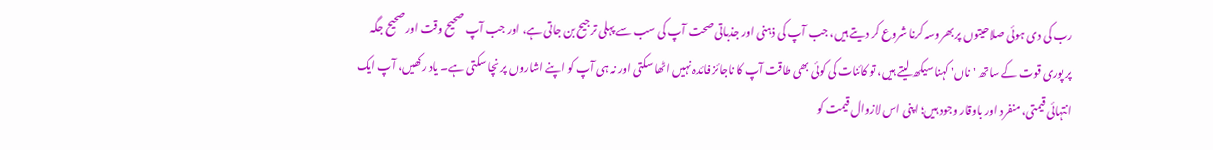رب کی دی ہوئی صلاحیتوں پر بھروسہ کرنا شروع کر دیتے ہیں، جب آپ کی ذہنی اور جذباتی صحت آپ کی سب سے پہلی ترجیح بن جاتی ہے، اور جب آپ صحیح وقت اور صحیح جگہ پر پوری قوت کے ساتھ 'ناں' کہنا سیکھ لیتے ہیں، تو کائنات کی کوئی بھی طاقت آپ کا ناجائز فائدہ نہیں اٹھا سکتی اور نہ ہی آپ کو اپنے اشاروں پر نچا سکتی ہے۔ یاد رکھیں، آپ ایک انتہائی قیمتی، منفرد اور باوقار وجود ہیں؛ اپنی اس لازوال قیمت کو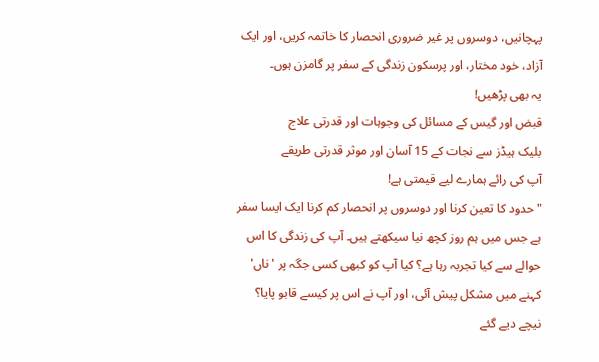پہچانیں، دوسروں پر غیر ضروری انحصار کا خاتمہ کریں، اور ایک آزاد، خود مختار، اور پرسکون زندگی کے سفر پر گامزن ہوں۔
یہ بھی پڑھیں!
قبض اور گیس کے مسائل کی وجوہات اور قدرتی علاج
بلیک ہیڈز سے نجات کے 15 آسان اور موثر قدرتی طریقے
آپ کی رائے ہمارے لیے قیمتی ہے!
"حدود کا تعین کرنا اور دوسروں پر انحصار کم کرنا ایک ایسا سفر ہے جس میں ہم روز کچھ نیا سیکھتے ہیں۔ آپ کی زندگی کا اس حوالے سے کیا تجربہ رہا ہے؟ کیا آپ کو کبھی کسی جگہ پر 'ناں' کہنے میں مشکل پیش آئی، اور آپ نے اس پر کیسے قابو پایا؟
نیچے دیے گئے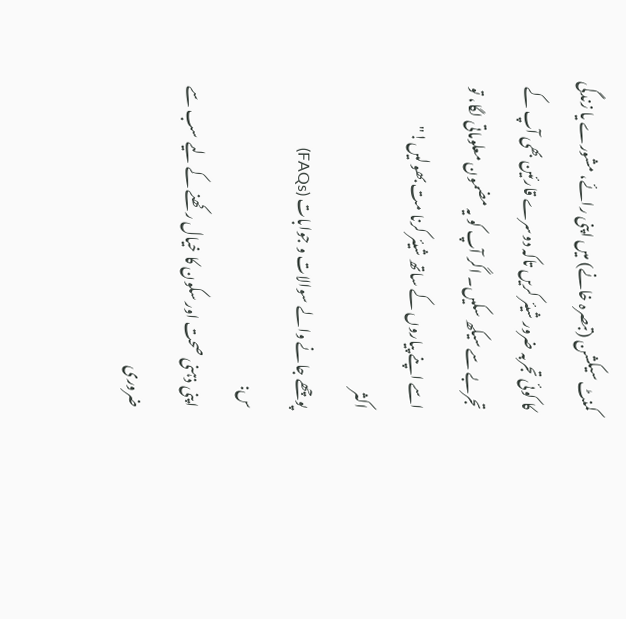کمنٹ سیکشن (تبصرہ خانے) میں اپنی رائے، مشورے یا زندگی کا کوئی تجربہ ضرور شیئر کریں تاکہ دوسرے قارئین بھی آپ کے تجربے سے سیکھ سکیں۔ اگر آپ کو یہ مضمون معلوماتی لگا، تو اسے اپنے پیاروں کے ساتھ شیئر کرنا مت بھولیں!"
اکثر
پوچھے جانے والے سوالات و جوابات (FAQs)
س:
اپنی ذہنی صحت اور سکون کا خیال رکھنے کے لیے سب سے ضروری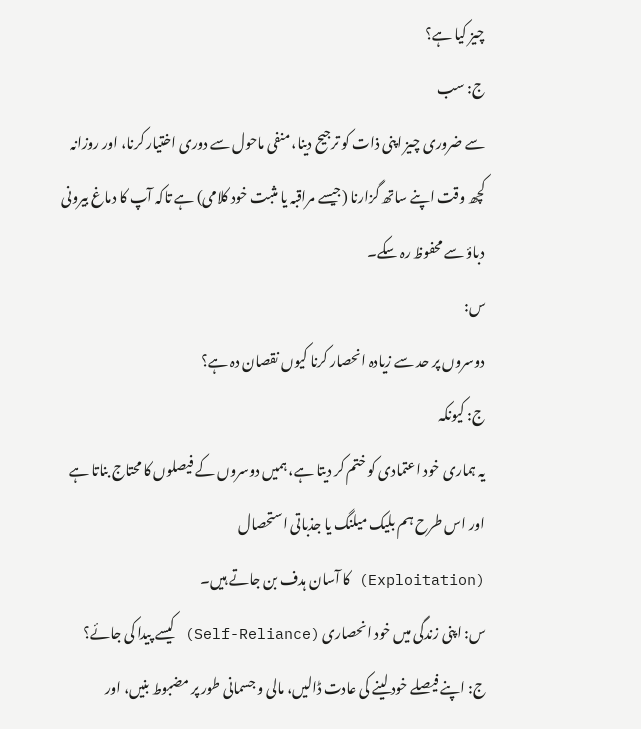چیز کیا ہے؟
ج: سب
سے ضروری چیز اپنی ذات کو ترجیح دینا، منفی ماحول سے دوری اختیار کرنا، اور روزانہ
کچھ وقت اپنے ساتھ گزارنا (جیسے مراقبہ یا مثبت خود کلامی) ہے تاکہ آپ کا دماغ بیرونی
دباؤ سے محفوظ رہ سکے۔
س:
دوسروں پر حد سے زیادہ انحصار کرنا کیوں نقصان دہ ہے؟
ج: کیونکہ
یہ ہماری خود اعتمادی کو ختم کر دیتا ہے، ہمیں دوسروں کے فیصلوں کا محتاج بناتا ہے
اور اس طرح ہم بلیک میلنگ یا جذباتی استحصال
(Exploitation) کا آسان ہدف بن جاتے ہیں۔
س: اپنی زندگی میں خود انحصاری (Self-Reliance) کیسے پیدا کی جائے؟
ج: اپنے فیصلے خود لینے کی عادت ڈالیں، مالی و جسمانی طور پر مضبوط بنیں، اور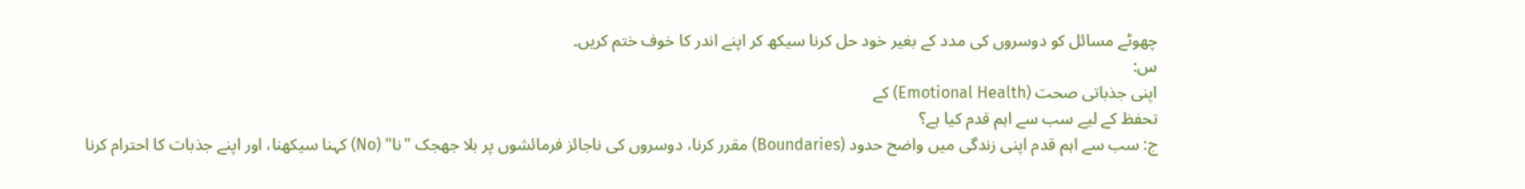چھوٹے مسائل کو دوسروں کی مدد کے بغیر خود حل کرنا سیکھ کر اپنے اندر کا خوف ختم کریں۔
س:
اپنی جذباتی صحت (Emotional Health) کے
تحفظ کے لیے سب سے اہم قدم کیا ہے؟
ج: سب سے اہم قدم اپنی زندگی میں واضح حدود (Boundaries) مقرر کرنا، دوسروں کی ناجائز فرمائشوں پر بلا جھجک "نا" (No) کہنا سیکھنا، اور اپنے جذبات کا احترام کرنا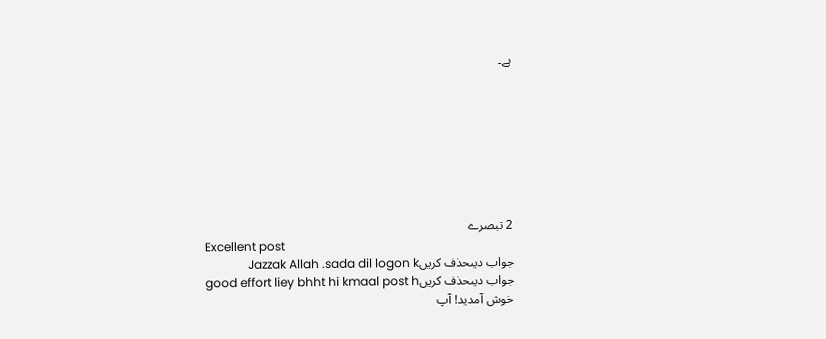ہے۔








2 تبصرے
Excellent post
جواب دیںحذف کریںJazzak Allah .sada dil logon k
جواب دیںحذف کریںgood effort liey bhht hi kmaal post h
خوش آمدید! آپ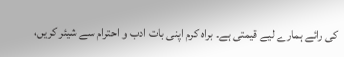کی رائے ہمارے لیے قیمتی ہے۔ براہ کرم اپنی بات ادب و احترام سے شیئر کریں،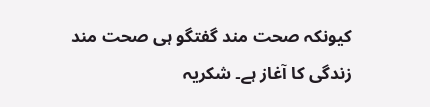کیونکہ صحت مند گفتگو ہی صحت مند زندگی کا آغاز ہے۔ شکریہ